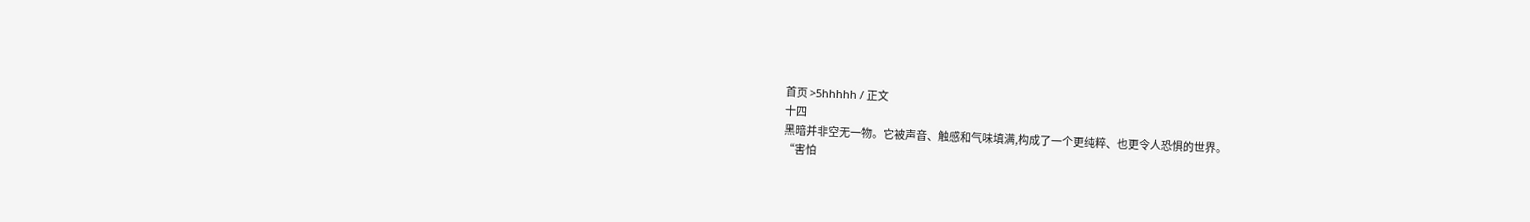首页 >5hhhhh / 正文
十四
黑暗并非空无一物。它被声音、触感和气味填满,构成了一个更纯粹、也更令人恐惧的世界。
“害怕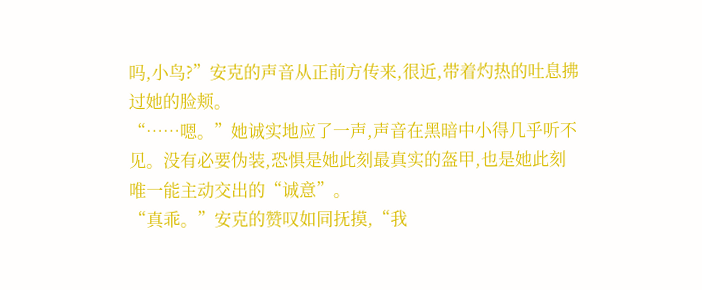吗,小鸟?”安克的声音从正前方传来,很近,带着灼热的吐息拂过她的脸颊。
“……嗯。”她诚实地应了一声,声音在黑暗中小得几乎听不见。没有必要伪装,恐惧是她此刻最真实的盔甲,也是她此刻唯一能主动交出的“诚意”。
“真乖。”安克的赞叹如同抚摸,“我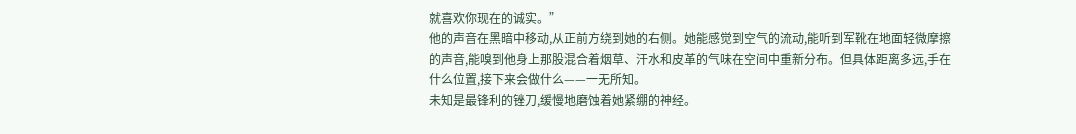就喜欢你现在的诚实。”
他的声音在黑暗中移动,从正前方绕到她的右侧。她能感觉到空气的流动,能听到军靴在地面轻微摩擦的声音,能嗅到他身上那股混合着烟草、汗水和皮革的气味在空间中重新分布。但具体距离多远,手在什么位置,接下来会做什么——一无所知。
未知是最锋利的锉刀,缓慢地磨蚀着她紧绷的神经。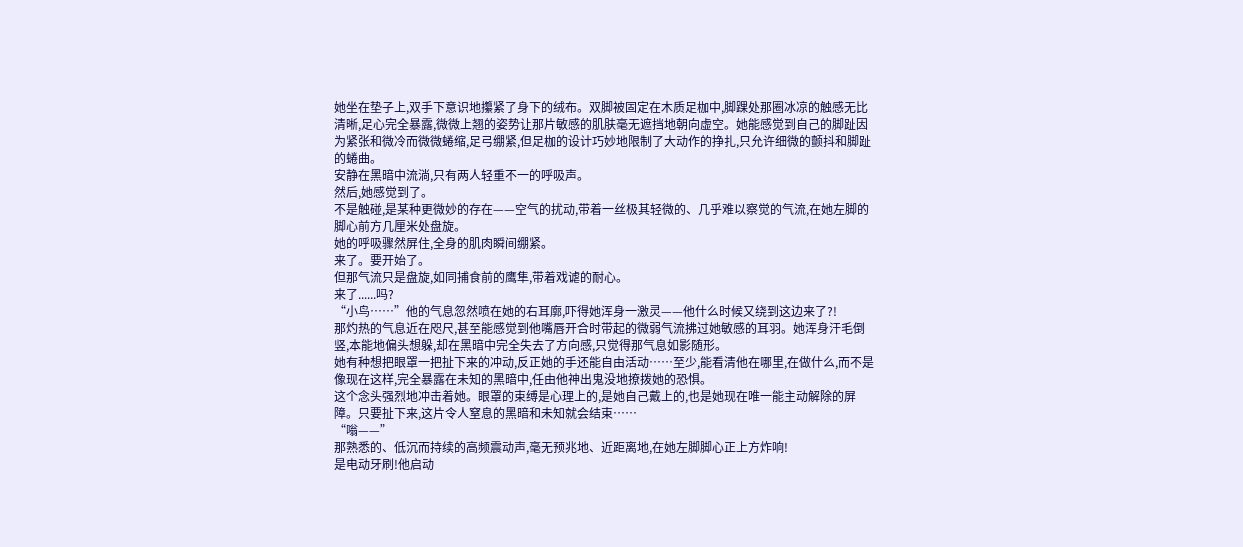她坐在垫子上,双手下意识地攥紧了身下的绒布。双脚被固定在木质足枷中,脚踝处那圈冰凉的触感无比清晰,足心完全暴露,微微上翘的姿势让那片敏感的肌肤毫无遮挡地朝向虚空。她能感觉到自己的脚趾因为紧张和微冷而微微蜷缩,足弓绷紧,但足枷的设计巧妙地限制了大动作的挣扎,只允许细微的颤抖和脚趾的蜷曲。
安静在黑暗中流淌,只有两人轻重不一的呼吸声。
然后,她感觉到了。
不是触碰,是某种更微妙的存在——空气的扰动,带着一丝极其轻微的、几乎难以察觉的气流,在她左脚的脚心前方几厘米处盘旋。
她的呼吸骤然屏住,全身的肌肉瞬间绷紧。
来了。要开始了。
但那气流只是盘旋,如同捕食前的鹰隼,带着戏谑的耐心。
来了......吗?
“小鸟……”他的气息忽然喷在她的右耳廓,吓得她浑身一激灵——他什么时候又绕到这边来了?!
那灼热的气息近在咫尺,甚至能感觉到他嘴唇开合时带起的微弱气流拂过她敏感的耳羽。她浑身汗毛倒竖,本能地偏头想躲,却在黑暗中完全失去了方向感,只觉得那气息如影随形。
她有种想把眼罩一把扯下来的冲动,反正她的手还能自由活动……至少,能看清他在哪里,在做什么,而不是像现在这样,完全暴露在未知的黑暗中,任由他神出鬼没地撩拨她的恐惧。
这个念头强烈地冲击着她。眼罩的束缚是心理上的,是她自己戴上的,也是她现在唯一能主动解除的屏障。只要扯下来,这片令人窒息的黑暗和未知就会结束……
“嗡——”
那熟悉的、低沉而持续的高频震动声,毫无预兆地、近距离地,在她左脚脚心正上方炸响!
是电动牙刷!他启动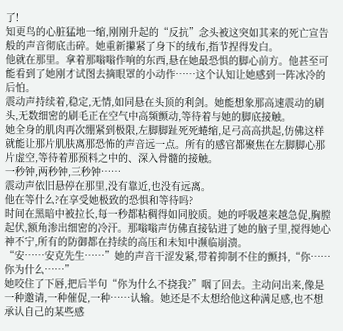了!
知更鸟的心脏猛地一缩,刚刚升起的“反抗”念头被这突如其来的死亡宣告般的声音彻底击碎。她重新攥紧了身下的绒布,指节捏得发白。
他就在那里。拿着那嗡嗡作响的东西,悬在她最恐惧的脚心前方。他甚至可能看到了她刚才试图去摘眼罩的小动作……这个认知让她感到一阵冰冷的后怕。
震动声持续着,稳定,无情,如同悬在头顶的利剑。她能想象那高速震动的刷头,无数细密的刷毛正在空气中高频颤动,等待着与她的脚底接触。
她全身的肌肉再次绷紧到极限,左脚脚趾死死蜷缩,足弓高高拱起,仿佛这样就能让那片肌肤离那恐怖的声音远一点。所有的感官都聚焦在左脚脚心那片虚空,等待着那预料之中的、深入骨髓的接触。
一秒钟,两秒钟,三秒钟……
震动声依旧悬停在那里,没有靠近,也没有远离。
他在等什么?在享受她极致的恐惧和等待吗?
时间在黑暗中被拉长,每一秒都粘稠得如同胶质。她的呼吸越来越急促,胸膛起伏,额角渗出细密的冷汗。那嗡嗡声仿佛直接钻进了她的脑子里,搅得她心神不宁,所有的防御都在持续的高压和未知中濒临崩溃。
“安……安克先生……”她的声音干涩发紧,带着抑制不住的颤抖,“你……你为什么……”
她咬住了下唇,把后半句“你为什么不挠我?”咽了回去。主动问出来,像是一种邀请,一种催促,一种……认输。她还是不太想给他这种满足感,也不想承认自己的某些感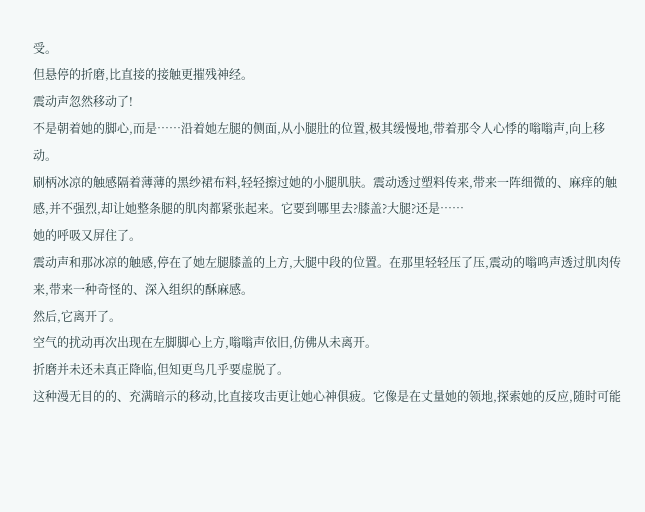受。
但悬停的折磨,比直接的接触更摧残神经。
震动声忽然移动了!
不是朝着她的脚心,而是……沿着她左腿的侧面,从小腿肚的位置,极其缓慢地,带着那令人心悸的嗡嗡声,向上移动。
刷柄冰凉的触感隔着薄薄的黑纱裙布料,轻轻擦过她的小腿肌肤。震动透过塑料传来,带来一阵细微的、麻痒的触感,并不强烈,却让她整条腿的肌肉都紧张起来。它要到哪里去?膝盖?大腿?还是……
她的呼吸又屏住了。
震动声和那冰凉的触感,停在了她左腿膝盖的上方,大腿中段的位置。在那里轻轻压了压,震动的嗡鸣声透过肌肉传来,带来一种奇怪的、深入组织的酥麻感。
然后,它离开了。
空气的扰动再次出现在左脚脚心上方,嗡嗡声依旧,仿佛从未离开。
折磨并未还未真正降临,但知更鸟几乎要虚脱了。
这种漫无目的的、充满暗示的移动,比直接攻击更让她心神俱疲。它像是在丈量她的领地,探索她的反应,随时可能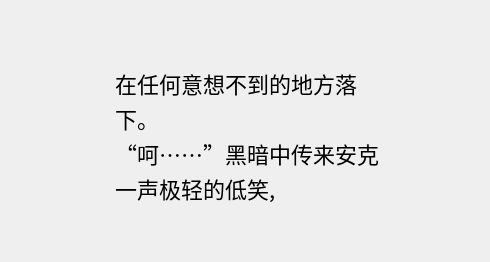在任何意想不到的地方落下。
“呵……”黑暗中传来安克一声极轻的低笑,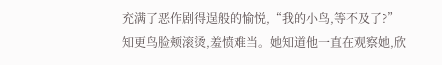充满了恶作剧得逞般的愉悦,“我的小鸟,等不及了?”
知更鸟脸颊滚烫,羞愤难当。她知道他一直在观察她,欣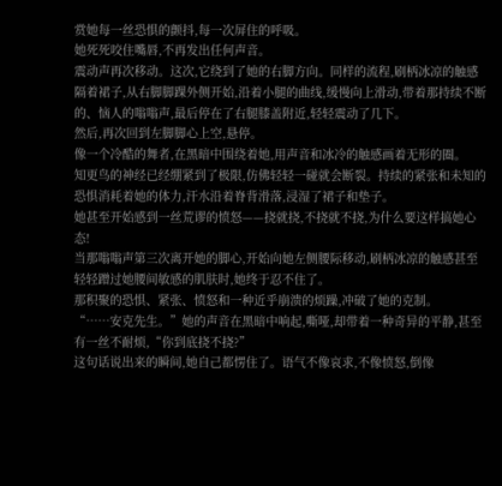赏她每一丝恐惧的颤抖,每一次屏住的呼吸。
她死死咬住嘴唇,不再发出任何声音。
震动声再次移动。这次,它绕到了她的右脚方向。同样的流程,刷柄冰凉的触感隔着裙子,从右脚脚踝外侧开始,沿着小腿的曲线,缓慢向上滑动,带着那持续不断的、恼人的嗡嗡声,最后停在了右腿膝盖附近,轻轻震动了几下。
然后,再次回到左脚脚心上空,悬停。
像一个冷酷的舞者,在黑暗中围绕着她,用声音和冰冷的触感画着无形的圈。
知更鸟的神经已经绷紧到了极限,仿佛轻轻一碰就会断裂。持续的紧张和未知的恐惧消耗着她的体力,汗水沿着脊背滑落,浸湿了裙子和垫子。
她甚至开始感到一丝荒谬的愤怒——挠就挠,不挠就不挠,为什么要这样搞她心态!
当那嗡嗡声第三次离开她的脚心,开始向她左侧腰际移动,刷柄冰凉的触感甚至轻轻蹭过她腰间敏感的肌肤时,她终于忍不住了。
那积聚的恐惧、紧张、愤怒和一种近乎崩溃的烦躁,冲破了她的克制。
“……安克先生。”她的声音在黑暗中响起,嘶哑,却带着一种奇异的平静,甚至有一丝不耐烦,“你到底挠不挠?”
这句话说出来的瞬间,她自己都愣住了。语气不像哀求,不像愤怒,倒像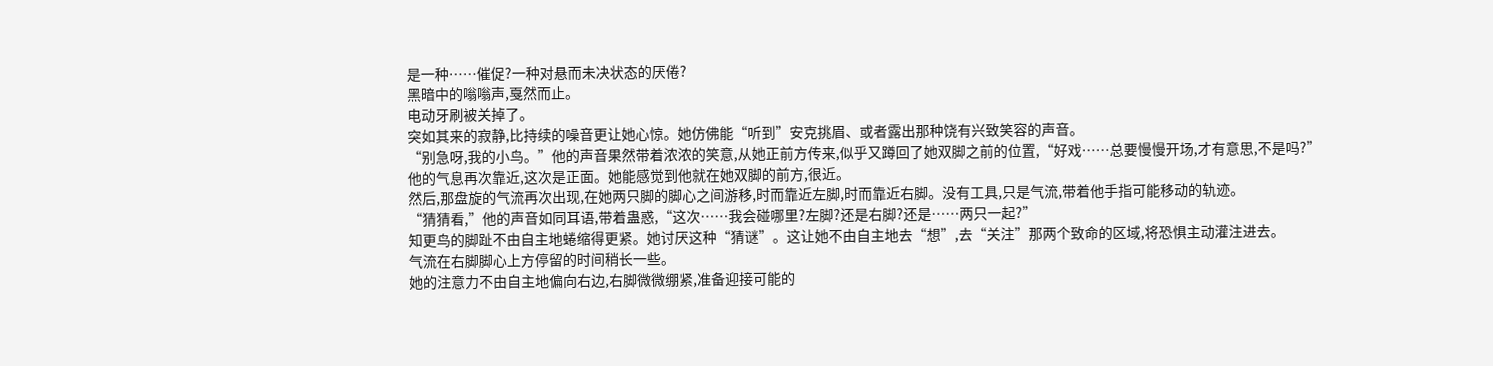是一种……催促?一种对悬而未决状态的厌倦?
黑暗中的嗡嗡声,戛然而止。
电动牙刷被关掉了。
突如其来的寂静,比持续的噪音更让她心惊。她仿佛能“听到”安克挑眉、或者露出那种饶有兴致笑容的声音。
“别急呀,我的小鸟。”他的声音果然带着浓浓的笑意,从她正前方传来,似乎又蹲回了她双脚之前的位置,“好戏……总要慢慢开场,才有意思,不是吗?”
他的气息再次靠近,这次是正面。她能感觉到他就在她双脚的前方,很近。
然后,那盘旋的气流再次出现,在她两只脚的脚心之间游移,时而靠近左脚,时而靠近右脚。没有工具,只是气流,带着他手指可能移动的轨迹。
“猜猜看,”他的声音如同耳语,带着蛊惑,“这次……我会碰哪里?左脚?还是右脚?还是……两只一起?”
知更鸟的脚趾不由自主地蜷缩得更紧。她讨厌这种“猜谜”。这让她不由自主地去“想”,去“关注”那两个致命的区域,将恐惧主动灌注进去。
气流在右脚脚心上方停留的时间稍长一些。
她的注意力不由自主地偏向右边,右脚微微绷紧,准备迎接可能的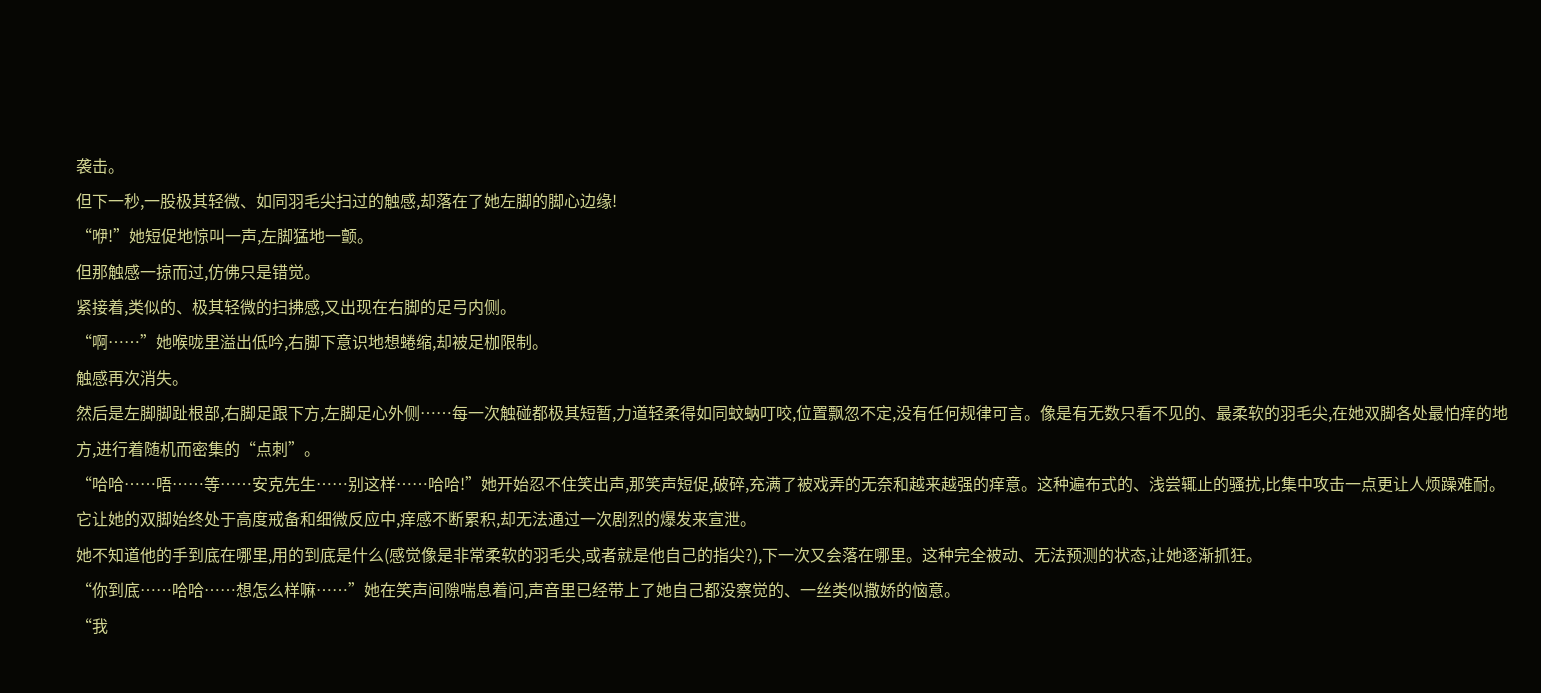袭击。
但下一秒,一股极其轻微、如同羽毛尖扫过的触感,却落在了她左脚的脚心边缘!
“咿!”她短促地惊叫一声,左脚猛地一颤。
但那触感一掠而过,仿佛只是错觉。
紧接着,类似的、极其轻微的扫拂感,又出现在右脚的足弓内侧。
“啊……”她喉咙里溢出低吟,右脚下意识地想蜷缩,却被足枷限制。
触感再次消失。
然后是左脚脚趾根部,右脚足跟下方,左脚足心外侧……每一次触碰都极其短暂,力道轻柔得如同蚊蚋叮咬,位置飘忽不定,没有任何规律可言。像是有无数只看不见的、最柔软的羽毛尖,在她双脚各处最怕痒的地方,进行着随机而密集的“点刺”。
“哈哈……唔……等……安克先生……别这样……哈哈!”她开始忍不住笑出声,那笑声短促,破碎,充满了被戏弄的无奈和越来越强的痒意。这种遍布式的、浅尝辄止的骚扰,比集中攻击一点更让人烦躁难耐。它让她的双脚始终处于高度戒备和细微反应中,痒感不断累积,却无法通过一次剧烈的爆发来宣泄。
她不知道他的手到底在哪里,用的到底是什么(感觉像是非常柔软的羽毛尖,或者就是他自己的指尖?),下一次又会落在哪里。这种完全被动、无法预测的状态,让她逐渐抓狂。
“你到底……哈哈……想怎么样嘛……”她在笑声间隙喘息着问,声音里已经带上了她自己都没察觉的、一丝类似撒娇的恼意。
“我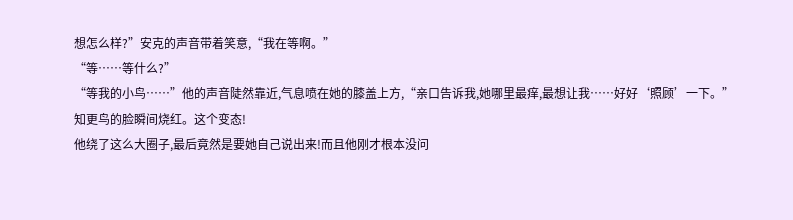想怎么样?”安克的声音带着笑意,“我在等啊。”
“等……等什么?”
“等我的小鸟……”他的声音陡然靠近,气息喷在她的膝盖上方,“亲口告诉我,她哪里最痒,最想让我……好好‘照顾’一下。”
知更鸟的脸瞬间烧红。这个变态!
他绕了这么大圈子,最后竟然是要她自己说出来!而且他刚才根本没问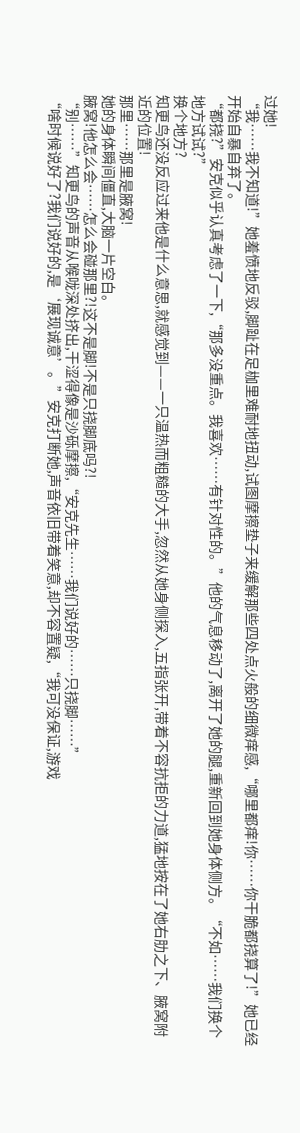过她!
“我……我不知道!”她羞愤地反驳,脚趾在足枷里难耐地扭动,试图摩擦垫子来缓解那些四处点火般的细微痒感,“哪里都痒!你……你干脆都挠算了!”她已经开始自暴自弃了。
“都挠?”安克似乎认真考虑了一下,“那多没重点。我喜欢……有针对性的。”他的气息移动了,离开了她的腿,重新回到她身体侧方。“不如……我们换个地方试试?”
换个地方?
知更鸟还没反应过来他是什么意思,就感觉到——一只温热而粗糙的大手,忽然从她身侧探入,五指张开,带着不容抗拒的力道,猛地按在了她右肋之下、腋窝附近的位置!
那里……那里是腋窝!
她的身体瞬间僵直,大脑一片空白。
腋窝!他怎么会……怎么会碰那里?!这不是脚!不是只挠脚底吗?!
“别……”知更鸟的声音从喉咙深处挤出,干涩得像是沙砾摩擦,“安克先生……我们说好的……只挠脚……”
“啥时候说好了?我们说好的,是‘展现诚意’。”安克打断她,声音依旧带着笑意,却不容置疑,“我可没保证,游戏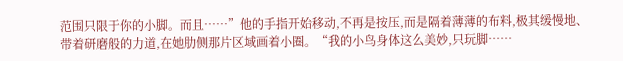范围只限于你的小脚。而且……”他的手指开始移动,不再是按压,而是隔着薄薄的布料,极其缓慢地、带着研磨般的力道,在她肋侧那片区域画着小圈。“我的小鸟身体这么美妙,只玩脚……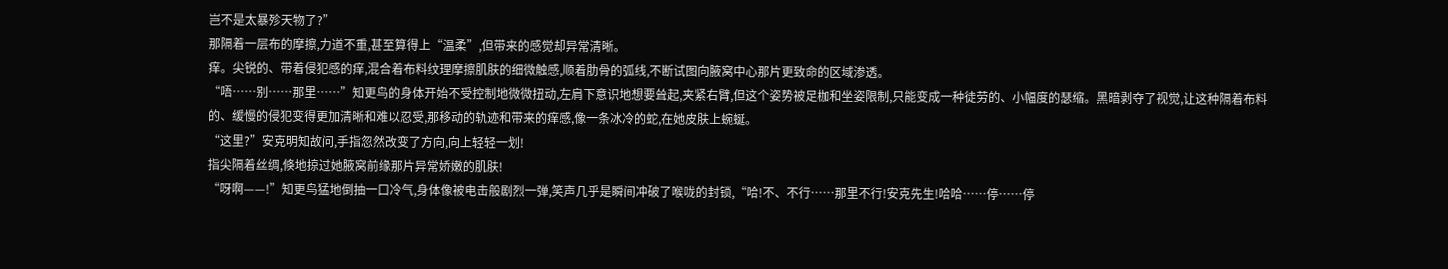岂不是太暴殄天物了?”
那隔着一层布的摩擦,力道不重,甚至算得上“温柔”,但带来的感觉却异常清晰。
痒。尖锐的、带着侵犯感的痒,混合着布料纹理摩擦肌肤的细微触感,顺着肋骨的弧线,不断试图向腋窝中心那片更致命的区域渗透。
“唔……别……那里……”知更鸟的身体开始不受控制地微微扭动,左肩下意识地想要耸起,夹紧右臂,但这个姿势被足枷和坐姿限制,只能变成一种徒劳的、小幅度的瑟缩。黑暗剥夺了视觉,让这种隔着布料的、缓慢的侵犯变得更加清晰和难以忍受,那移动的轨迹和带来的痒感,像一条冰冷的蛇,在她皮肤上蜿蜒。
“这里?”安克明知故问,手指忽然改变了方向,向上轻轻一划!
指尖隔着丝绸,倏地掠过她腋窝前缘那片异常娇嫩的肌肤!
“呀啊——!”知更鸟猛地倒抽一口冷气,身体像被电击般剧烈一弹,笑声几乎是瞬间冲破了喉咙的封锁,“哈!不、不行……那里不行!安克先生!哈哈……停……停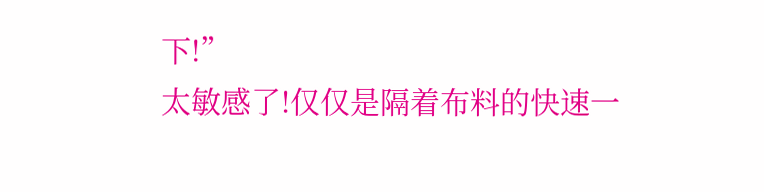下!”
太敏感了!仅仅是隔着布料的快速一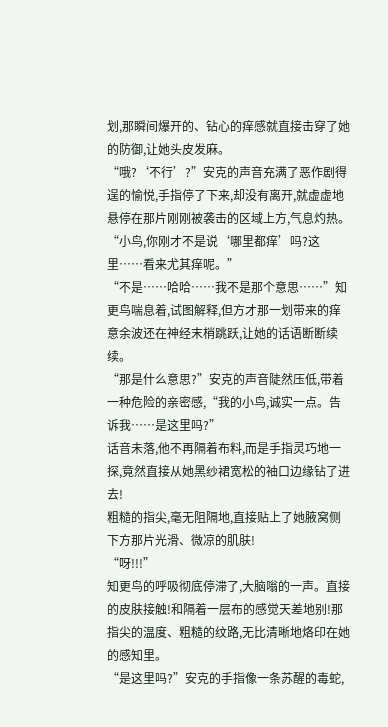划,那瞬间爆开的、钻心的痒感就直接击穿了她的防御,让她头皮发麻。
“哦?‘不行’?”安克的声音充满了恶作剧得逞的愉悦,手指停了下来,却没有离开,就虚虚地悬停在那片刚刚被袭击的区域上方,气息灼热。“小鸟,你刚才不是说‘哪里都痒’吗?这里……看来尤其痒呢。”
“不是……哈哈……我不是那个意思……”知更鸟喘息着,试图解释,但方才那一划带来的痒意余波还在神经末梢跳跃,让她的话语断断续续。
“那是什么意思?”安克的声音陡然压低,带着一种危险的亲密感,“我的小鸟,诚实一点。告诉我……是这里吗?”
话音未落,他不再隔着布料,而是手指灵巧地一探,竟然直接从她黑纱裙宽松的袖口边缘钻了进去!
粗糙的指尖,毫无阻隔地,直接贴上了她腋窝侧下方那片光滑、微凉的肌肤!
“呀!!!”
知更鸟的呼吸彻底停滞了,大脑嗡的一声。直接的皮肤接触!和隔着一层布的感觉天差地别!那指尖的温度、粗糙的纹路,无比清晰地烙印在她的感知里。
“是这里吗?”安克的手指像一条苏醒的毒蛇,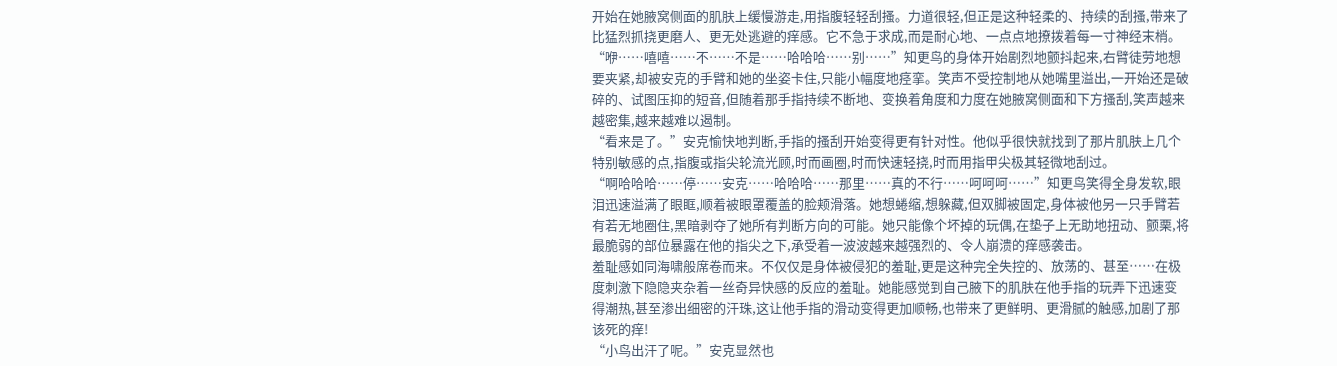开始在她腋窝侧面的肌肤上缓慢游走,用指腹轻轻刮搔。力道很轻,但正是这种轻柔的、持续的刮搔,带来了比猛烈抓挠更磨人、更无处逃避的痒感。它不急于求成,而是耐心地、一点点地撩拨着每一寸神经末梢。
“咿……嘻嘻……不……不是……哈哈哈……别……”知更鸟的身体开始剧烈地颤抖起来,右臂徒劳地想要夹紧,却被安克的手臂和她的坐姿卡住,只能小幅度地痉挛。笑声不受控制地从她嘴里溢出,一开始还是破碎的、试图压抑的短音,但随着那手指持续不断地、变换着角度和力度在她腋窝侧面和下方搔刮,笑声越来越密集,越来越难以遏制。
“看来是了。”安克愉快地判断,手指的搔刮开始变得更有针对性。他似乎很快就找到了那片肌肤上几个特别敏感的点,指腹或指尖轮流光顾,时而画圈,时而快速轻挠,时而用指甲尖极其轻微地刮过。
“啊哈哈哈……停……安克……哈哈哈……那里……真的不行……呵呵呵……”知更鸟笑得全身发软,眼泪迅速溢满了眼眶,顺着被眼罩覆盖的脸颊滑落。她想蜷缩,想躲藏,但双脚被固定,身体被他另一只手臂若有若无地圈住,黑暗剥夺了她所有判断方向的可能。她只能像个坏掉的玩偶,在垫子上无助地扭动、颤栗,将最脆弱的部位暴露在他的指尖之下,承受着一波波越来越强烈的、令人崩溃的痒感袭击。
羞耻感如同海啸般席卷而来。不仅仅是身体被侵犯的羞耻,更是这种完全失控的、放荡的、甚至……在极度刺激下隐隐夹杂着一丝奇异快感的反应的羞耻。她能感觉到自己腋下的肌肤在他手指的玩弄下迅速变得潮热,甚至渗出细密的汗珠,这让他手指的滑动变得更加顺畅,也带来了更鲜明、更滑腻的触感,加剧了那该死的痒!
“小鸟出汗了呢。”安克显然也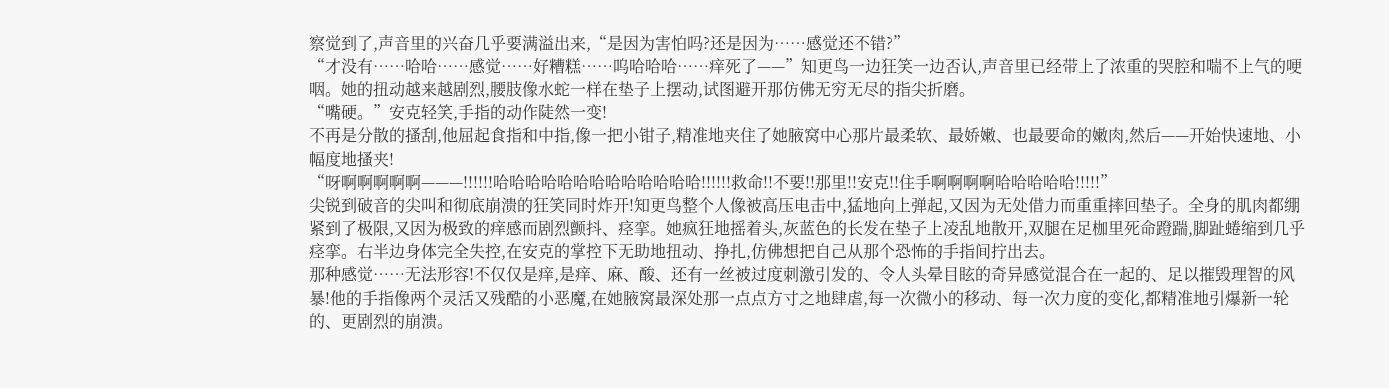察觉到了,声音里的兴奋几乎要满溢出来,“是因为害怕吗?还是因为……感觉还不错?”
“才没有……哈哈……感觉……好糟糕……呜哈哈哈……痒死了——”知更鸟一边狂笑一边否认,声音里已经带上了浓重的哭腔和喘不上气的哽咽。她的扭动越来越剧烈,腰肢像水蛇一样在垫子上摆动,试图避开那仿佛无穷无尽的指尖折磨。
“嘴硬。”安克轻笑,手指的动作陡然一变!
不再是分散的搔刮,他屈起食指和中指,像一把小钳子,精准地夹住了她腋窝中心那片最柔软、最娇嫩、也最要命的嫩肉,然后——开始快速地、小幅度地搔夹!
“呀啊啊啊啊啊———!!!!!!哈哈哈哈哈哈哈哈哈哈哈哈哈!!!!!!救命!!不要!!那里!!安克!!住手啊啊啊啊哈哈哈哈哈!!!!!”
尖锐到破音的尖叫和彻底崩溃的狂笑同时炸开!知更鸟整个人像被高压电击中,猛地向上弹起,又因为无处借力而重重摔回垫子。全身的肌肉都绷紧到了极限,又因为极致的痒感而剧烈颤抖、痉挛。她疯狂地摇着头,灰蓝色的长发在垫子上凌乱地散开,双腿在足枷里死命蹬踹,脚趾蜷缩到几乎痉挛。右半边身体完全失控,在安克的掌控下无助地扭动、挣扎,仿佛想把自己从那个恐怖的手指间拧出去。
那种感觉……无法形容!不仅仅是痒,是痒、麻、酸、还有一丝被过度刺激引发的、令人头晕目眩的奇异感觉混合在一起的、足以摧毁理智的风暴!他的手指像两个灵活又残酷的小恶魔,在她腋窝最深处那一点点方寸之地肆虐,每一次微小的移动、每一次力度的变化,都精准地引爆新一轮的、更剧烈的崩溃。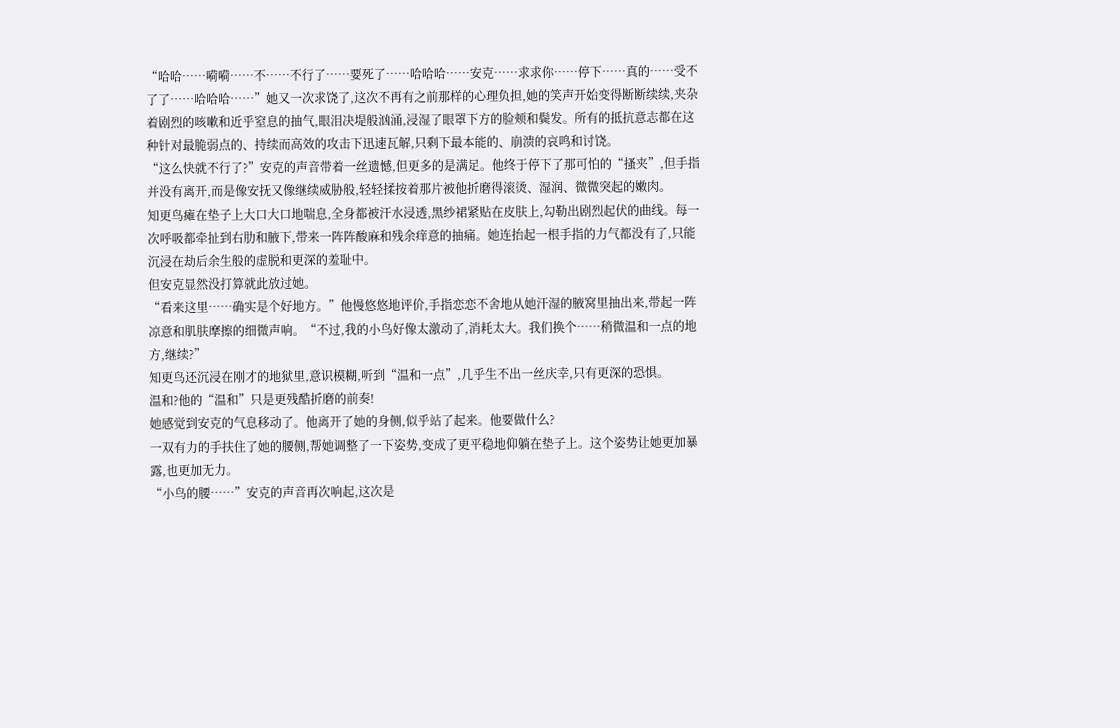“哈哈……嗬嗬……不……不行了……要死了……哈哈哈……安克……求求你……停下……真的……受不了了……哈哈哈……”她又一次求饶了,这次不再有之前那样的心理负担,她的笑声开始变得断断续续,夹杂着剧烈的咳嗽和近乎窒息的抽气,眼泪决堤般汹涌,浸湿了眼罩下方的脸颊和鬓发。所有的抵抗意志都在这种针对最脆弱点的、持续而高效的攻击下迅速瓦解,只剩下最本能的、崩溃的哀鸣和讨饶。
“这么快就不行了?”安克的声音带着一丝遗憾,但更多的是满足。他终于停下了那可怕的“搔夹”,但手指并没有离开,而是像安抚又像继续威胁般,轻轻揉按着那片被他折磨得滚烫、湿润、微微突起的嫩肉。
知更鸟瘫在垫子上大口大口地喘息,全身都被汗水浸透,黑纱裙紧贴在皮肤上,勾勒出剧烈起伏的曲线。每一次呼吸都牵扯到右肋和腋下,带来一阵阵酸麻和残余痒意的抽痛。她连抬起一根手指的力气都没有了,只能沉浸在劫后余生般的虚脱和更深的羞耻中。
但安克显然没打算就此放过她。
“看来这里……确实是个好地方。”他慢悠悠地评价,手指恋恋不舍地从她汗湿的腋窝里抽出来,带起一阵凉意和肌肤摩擦的细微声响。“不过,我的小鸟好像太激动了,消耗太大。我们换个……稍微温和一点的地方,继续?”
知更鸟还沉浸在刚才的地狱里,意识模糊,听到“温和一点”,几乎生不出一丝庆幸,只有更深的恐惧。
温和?他的“温和”只是更残酷折磨的前奏!
她感觉到安克的气息移动了。他离开了她的身侧,似乎站了起来。他要做什么?
一双有力的手扶住了她的腰侧,帮她调整了一下姿势,变成了更平稳地仰躺在垫子上。这个姿势让她更加暴露,也更加无力。
“小鸟的腰……”安克的声音再次响起,这次是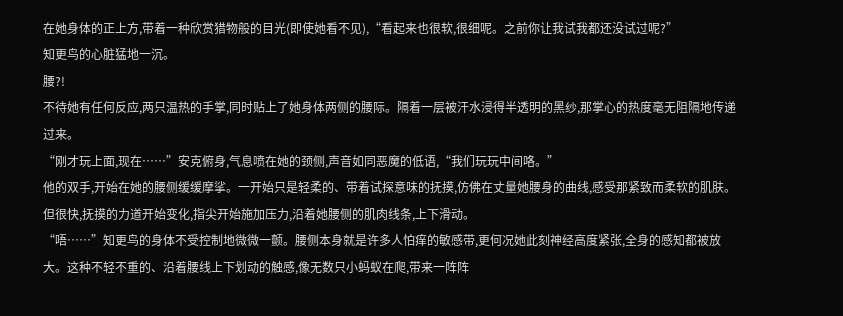在她身体的正上方,带着一种欣赏猎物般的目光(即使她看不见),“看起来也很软,很细呢。之前你让我试我都还没试过呢?”
知更鸟的心脏猛地一沉。
腰?!
不待她有任何反应,两只温热的手掌,同时贴上了她身体两侧的腰际。隔着一层被汗水浸得半透明的黑纱,那掌心的热度毫无阻隔地传递过来。
“刚才玩上面,现在……”安克俯身,气息喷在她的颈侧,声音如同恶魔的低语,“我们玩玩中间咯。”
他的双手,开始在她的腰侧缓缓摩挲。一开始只是轻柔的、带着试探意味的抚摸,仿佛在丈量她腰身的曲线,感受那紧致而柔软的肌肤。但很快,抚摸的力道开始变化,指尖开始施加压力,沿着她腰侧的肌肉线条,上下滑动。
“唔……”知更鸟的身体不受控制地微微一颤。腰侧本身就是许多人怕痒的敏感带,更何况她此刻神经高度紧张,全身的感知都被放大。这种不轻不重的、沿着腰线上下划动的触感,像无数只小蚂蚁在爬,带来一阵阵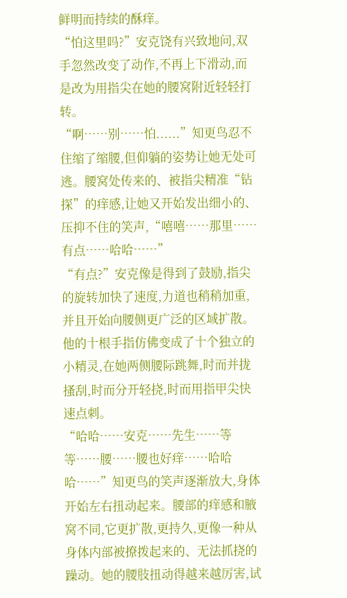鲜明而持续的酥痒。
“怕这里吗?”安克饶有兴致地问,双手忽然改变了动作,不再上下滑动,而是改为用指尖在她的腰窝附近轻轻打转。
“啊……别……怕......”知更鸟忍不住缩了缩腰,但仰躺的姿势让她无处可逃。腰窝处传来的、被指尖精准“钻探”的痒感,让她又开始发出细小的、压抑不住的笑声,“嘻嘻……那里……有点……哈哈……”
“有点?”安克像是得到了鼓励,指尖的旋转加快了速度,力道也稍稍加重,并且开始向腰侧更广泛的区域扩散。他的十根手指仿佛变成了十个独立的小精灵,在她两侧腰际跳舞,时而并拢搔刮,时而分开轻挠,时而用指甲尖快速点刺。
“哈哈……安克……先生……等等……腰……腰也好痒……哈哈哈……”知更鸟的笑声逐渐放大,身体开始左右扭动起来。腰部的痒感和腋窝不同,它更扩散,更持久,更像一种从身体内部被撩拨起来的、无法抓挠的躁动。她的腰肢扭动得越来越厉害,试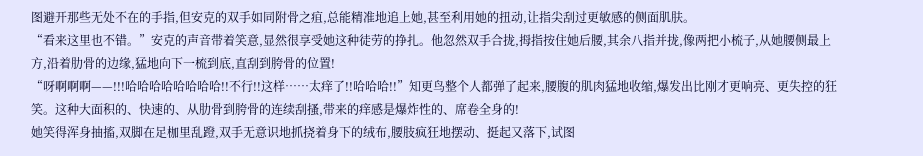图避开那些无处不在的手指,但安克的双手如同附骨之疽,总能精准地追上她,甚至利用她的扭动,让指尖刮过更敏感的侧面肌肤。
“看来这里也不错。”安克的声音带着笑意,显然很享受她这种徒劳的挣扎。他忽然双手合拢,拇指按住她后腰,其余八指并拢,像两把小梳子,从她腰侧最上方,沿着肋骨的边缘,猛地向下一梳到底,直刮到胯骨的位置!
“呀啊啊啊——!!!哈哈哈哈哈哈哈哈!!不行!!这样……太痒了!!哈哈哈!!”知更鸟整个人都弹了起来,腰腹的肌肉猛地收缩,爆发出比刚才更响亮、更失控的狂笑。这种大面积的、快速的、从肋骨到胯骨的连续刮搔,带来的痒感是爆炸性的、席卷全身的!
她笑得浑身抽搐,双脚在足枷里乱蹬,双手无意识地抓挠着身下的绒布,腰肢疯狂地摆动、挺起又落下,试图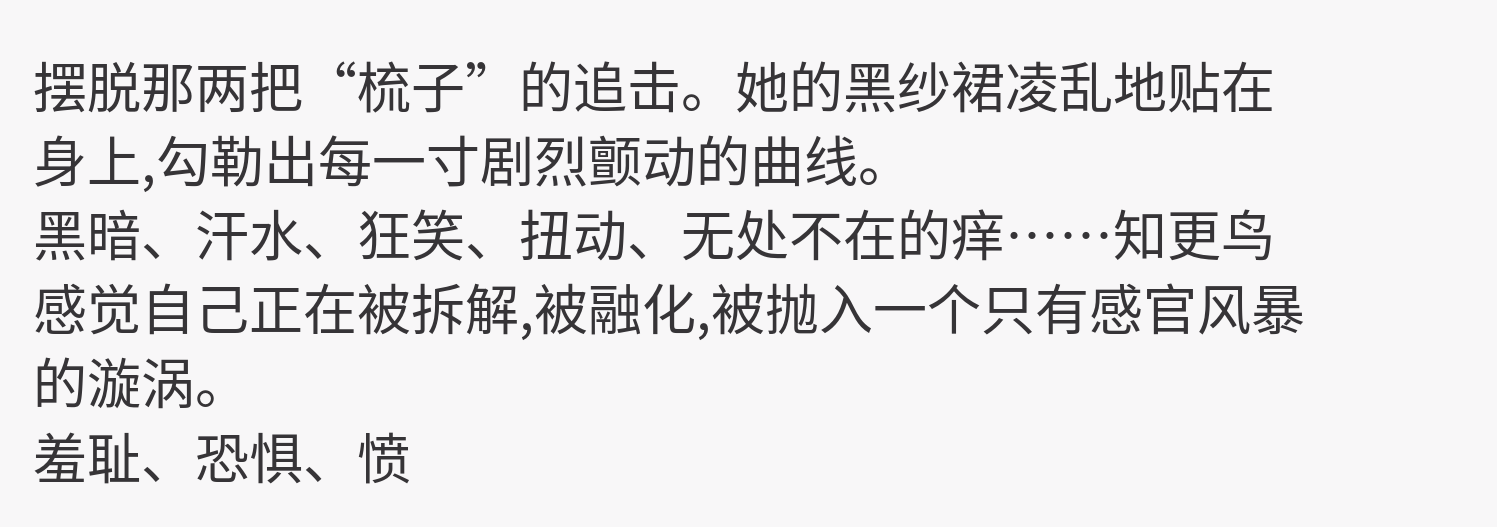摆脱那两把“梳子”的追击。她的黑纱裙凌乱地贴在身上,勾勒出每一寸剧烈颤动的曲线。
黑暗、汗水、狂笑、扭动、无处不在的痒……知更鸟感觉自己正在被拆解,被融化,被抛入一个只有感官风暴的漩涡。
羞耻、恐惧、愤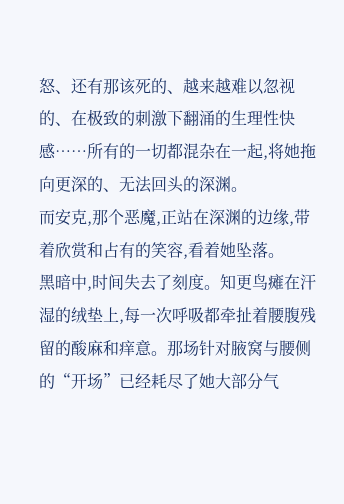怒、还有那该死的、越来越难以忽视的、在极致的刺激下翻涌的生理性快感……所有的一切都混杂在一起,将她拖向更深的、无法回头的深渊。
而安克,那个恶魔,正站在深渊的边缘,带着欣赏和占有的笑容,看着她坠落。
黑暗中,时间失去了刻度。知更鸟瘫在汗湿的绒垫上,每一次呼吸都牵扯着腰腹残留的酸麻和痒意。那场针对腋窝与腰侧的“开场”已经耗尽了她大部分气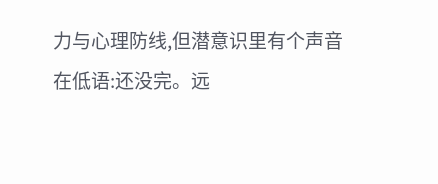力与心理防线,但潜意识里有个声音在低语:还没完。远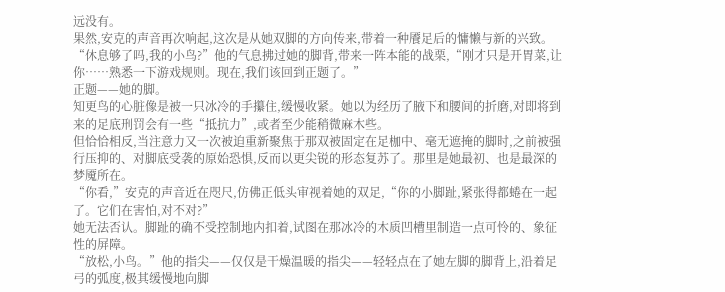远没有。
果然,安克的声音再次响起,这次是从她双脚的方向传来,带着一种餍足后的慵懒与新的兴致。
“休息够了吗,我的小鸟?”他的气息拂过她的脚背,带来一阵本能的战栗,“刚才只是开胃菜,让你……熟悉一下游戏规则。现在,我们该回到正题了。”
正题——她的脚。
知更鸟的心脏像是被一只冰冷的手攥住,缓慢收紧。她以为经历了腋下和腰间的折磨,对即将到来的足底刑罚会有一些“抵抗力”,或者至少能稍微麻木些。
但恰恰相反,当注意力又一次被迫重新聚焦于那双被固定在足枷中、毫无遮掩的脚时,之前被强行压抑的、对脚底受袭的原始恐惧,反而以更尖锐的形态复苏了。那里是她最初、也是最深的梦魇所在。
“你看,”安克的声音近在咫尺,仿佛正低头审视着她的双足,“你的小脚趾,紧张得都蜷在一起了。它们在害怕,对不对?”
她无法否认。脚趾的确不受控制地内扣着,试图在那冰冷的木质凹槽里制造一点可怜的、象征性的屏障。
“放松,小鸟。”他的指尖——仅仅是干燥温暖的指尖——轻轻点在了她左脚的脚背上,沿着足弓的弧度,极其缓慢地向脚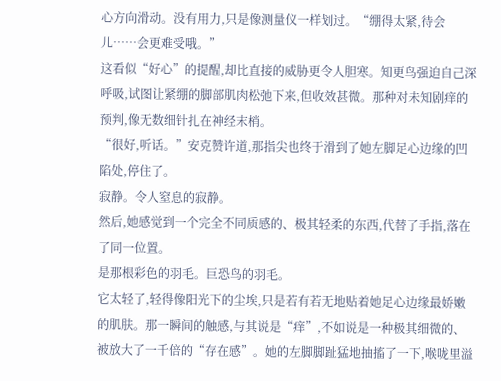心方向滑动。没有用力,只是像测量仪一样划过。“绷得太紧,待会儿……会更难受哦。”
这看似“好心”的提醒,却比直接的威胁更令人胆寒。知更鸟强迫自己深呼吸,试图让紧绷的脚部肌肉松弛下来,但收效甚微。那种对未知剧痒的预判,像无数细针扎在神经末梢。
“很好,听话。”安克赞许道,那指尖也终于滑到了她左脚足心边缘的凹陷处,停住了。
寂静。令人窒息的寂静。
然后,她感觉到一个完全不同质感的、极其轻柔的东西,代替了手指,落在了同一位置。
是那根彩色的羽毛。巨恐鸟的羽毛。
它太轻了,轻得像阳光下的尘埃,只是若有若无地贴着她足心边缘最娇嫩的肌肤。那一瞬间的触感,与其说是“痒”,不如说是一种极其细微的、被放大了一千倍的“存在感”。她的左脚脚趾猛地抽搐了一下,喉咙里溢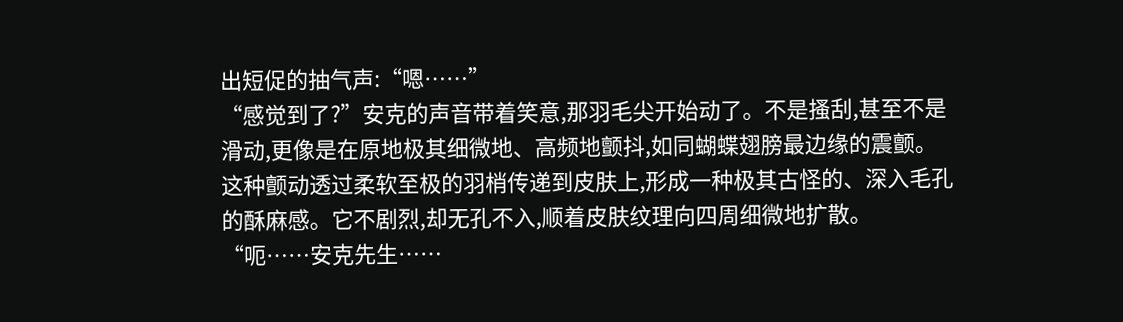出短促的抽气声:“嗯……”
“感觉到了?”安克的声音带着笑意,那羽毛尖开始动了。不是搔刮,甚至不是滑动,更像是在原地极其细微地、高频地颤抖,如同蝴蝶翅膀最边缘的震颤。这种颤动透过柔软至极的羽梢传递到皮肤上,形成一种极其古怪的、深入毛孔的酥麻感。它不剧烈,却无孔不入,顺着皮肤纹理向四周细微地扩散。
“呃……安克先生……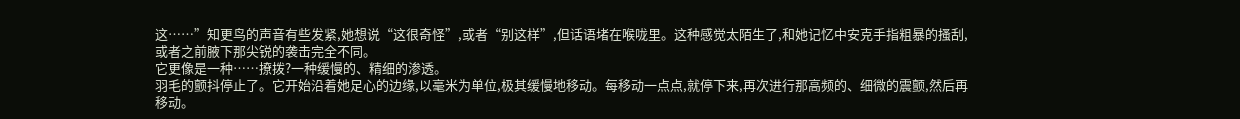这……”知更鸟的声音有些发紧,她想说“这很奇怪”,或者“别这样”,但话语堵在喉咙里。这种感觉太陌生了,和她记忆中安克手指粗暴的搔刮,或者之前腋下那尖锐的袭击完全不同。
它更像是一种……撩拨?一种缓慢的、精细的渗透。
羽毛的颤抖停止了。它开始沿着她足心的边缘,以毫米为单位,极其缓慢地移动。每移动一点点,就停下来,再次进行那高频的、细微的震颤,然后再移动。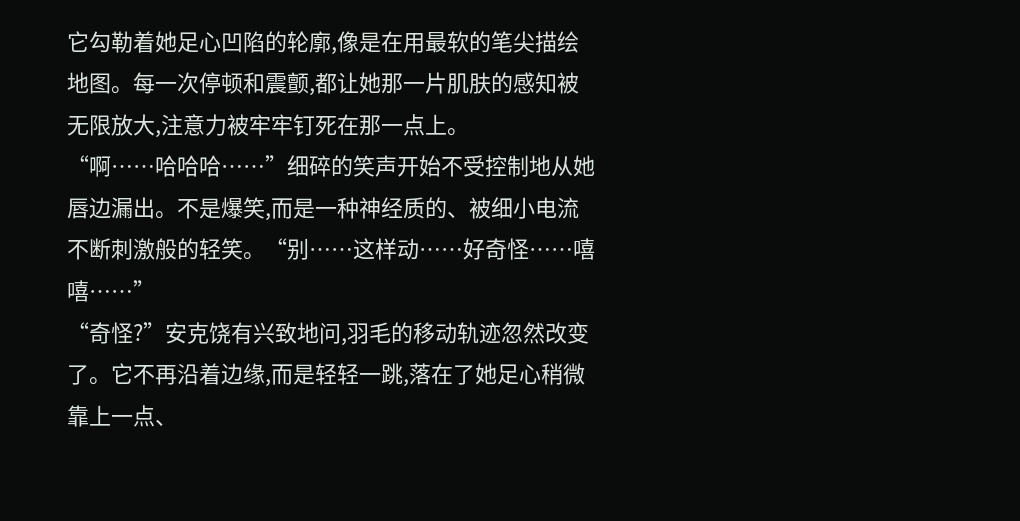它勾勒着她足心凹陷的轮廓,像是在用最软的笔尖描绘地图。每一次停顿和震颤,都让她那一片肌肤的感知被无限放大,注意力被牢牢钉死在那一点上。
“啊……哈哈哈……”细碎的笑声开始不受控制地从她唇边漏出。不是爆笑,而是一种神经质的、被细小电流不断刺激般的轻笑。“别……这样动……好奇怪……嘻嘻……”
“奇怪?”安克饶有兴致地问,羽毛的移动轨迹忽然改变了。它不再沿着边缘,而是轻轻一跳,落在了她足心稍微靠上一点、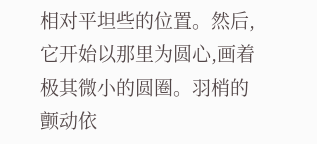相对平坦些的位置。然后,它开始以那里为圆心,画着极其微小的圆圈。羽梢的颤动依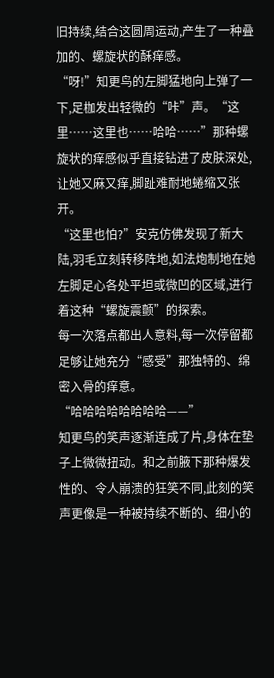旧持续,结合这圆周运动,产生了一种叠加的、螺旋状的酥痒感。
“呀!”知更鸟的左脚猛地向上弹了一下,足枷发出轻微的“咔”声。“这里……这里也……哈哈……”那种螺旋状的痒感似乎直接钻进了皮肤深处,让她又麻又痒,脚趾难耐地蜷缩又张开。
“这里也怕?”安克仿佛发现了新大陆,羽毛立刻转移阵地,如法炮制地在她左脚足心各处平坦或微凹的区域,进行着这种“螺旋震颤”的探索。
每一次落点都出人意料,每一次停留都足够让她充分“感受”那独特的、绵密入骨的痒意。
“哈哈哈哈哈哈哈哈——”
知更鸟的笑声逐渐连成了片,身体在垫子上微微扭动。和之前腋下那种爆发性的、令人崩溃的狂笑不同,此刻的笑声更像是一种被持续不断的、细小的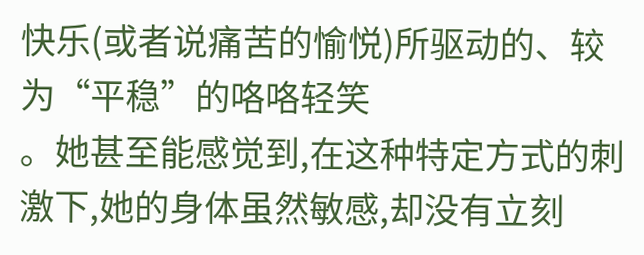快乐(或者说痛苦的愉悦)所驱动的、较为“平稳”的咯咯轻笑
。她甚至能感觉到,在这种特定方式的刺激下,她的身体虽然敏感,却没有立刻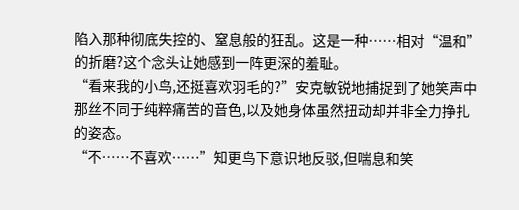陷入那种彻底失控的、窒息般的狂乱。这是一种……相对“温和”的折磨?这个念头让她感到一阵更深的羞耻。
“看来我的小鸟,还挺喜欢羽毛的?”安克敏锐地捕捉到了她笑声中那丝不同于纯粹痛苦的音色,以及她身体虽然扭动却并非全力挣扎的姿态。
“不……不喜欢……”知更鸟下意识地反驳,但喘息和笑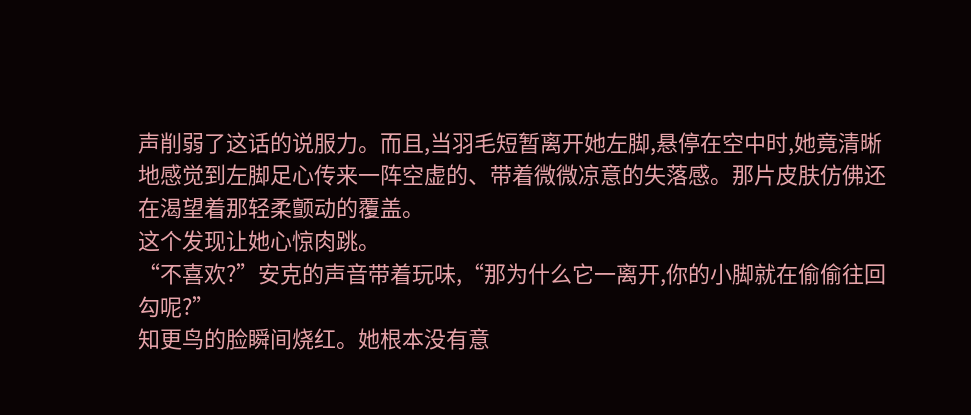声削弱了这话的说服力。而且,当羽毛短暂离开她左脚,悬停在空中时,她竟清晰地感觉到左脚足心传来一阵空虚的、带着微微凉意的失落感。那片皮肤仿佛还在渴望着那轻柔颤动的覆盖。
这个发现让她心惊肉跳。
“不喜欢?”安克的声音带着玩味,“那为什么它一离开,你的小脚就在偷偷往回勾呢?”
知更鸟的脸瞬间烧红。她根本没有意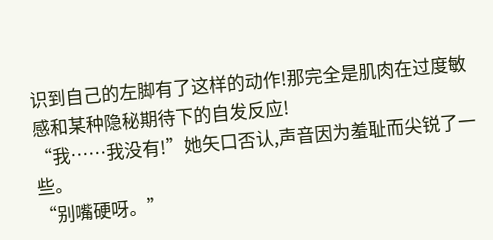识到自己的左脚有了这样的动作!那完全是肌肉在过度敏感和某种隐秘期待下的自发反应!
“我……我没有!”她矢口否认,声音因为羞耻而尖锐了一些。
“别嘴硬呀。”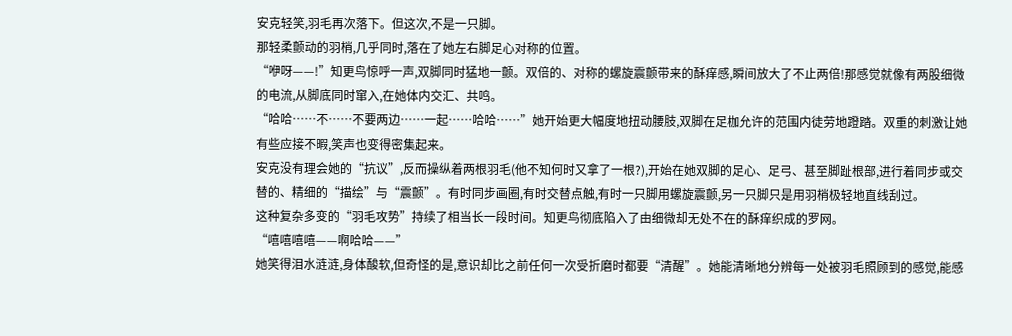安克轻笑,羽毛再次落下。但这次,不是一只脚。
那轻柔颤动的羽梢,几乎同时,落在了她左右脚足心对称的位置。
“咿呀——!”知更鸟惊呼一声,双脚同时猛地一颤。双倍的、对称的螺旋震颤带来的酥痒感,瞬间放大了不止两倍!那感觉就像有两股细微的电流,从脚底同时窜入,在她体内交汇、共鸣。
“哈哈……不……不要两边……一起……哈哈……”她开始更大幅度地扭动腰肢,双脚在足枷允许的范围内徒劳地蹬踏。双重的刺激让她有些应接不暇,笑声也变得密集起来。
安克没有理会她的“抗议”,反而操纵着两根羽毛(他不知何时又拿了一根?),开始在她双脚的足心、足弓、甚至脚趾根部,进行着同步或交替的、精细的“描绘”与“震颤”。有时同步画圈,有时交替点触,有时一只脚用螺旋震颤,另一只脚只是用羽梢极轻地直线刮过。
这种复杂多变的“羽毛攻势”持续了相当长一段时间。知更鸟彻底陷入了由细微却无处不在的酥痒织成的罗网。
“嘻嘻嘻嘻——啊哈哈——”
她笑得泪水涟涟,身体酸软,但奇怪的是,意识却比之前任何一次受折磨时都要“清醒”。她能清晰地分辨每一处被羽毛照顾到的感觉,能感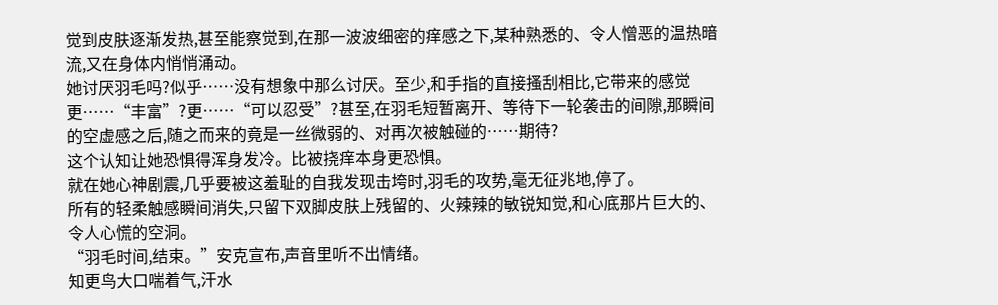觉到皮肤逐渐发热,甚至能察觉到,在那一波波细密的痒感之下,某种熟悉的、令人憎恶的温热暗流,又在身体内悄悄涌动。
她讨厌羽毛吗?似乎……没有想象中那么讨厌。至少,和手指的直接搔刮相比,它带来的感觉更……“丰富”?更……“可以忍受”?甚至,在羽毛短暂离开、等待下一轮袭击的间隙,那瞬间的空虚感之后,随之而来的竟是一丝微弱的、对再次被触碰的……期待?
这个认知让她恐惧得浑身发冷。比被挠痒本身更恐惧。
就在她心神剧震,几乎要被这羞耻的自我发现击垮时,羽毛的攻势,毫无征兆地,停了。
所有的轻柔触感瞬间消失,只留下双脚皮肤上残留的、火辣辣的敏锐知觉,和心底那片巨大的、令人心慌的空洞。
“羽毛时间,结束。”安克宣布,声音里听不出情绪。
知更鸟大口喘着气,汗水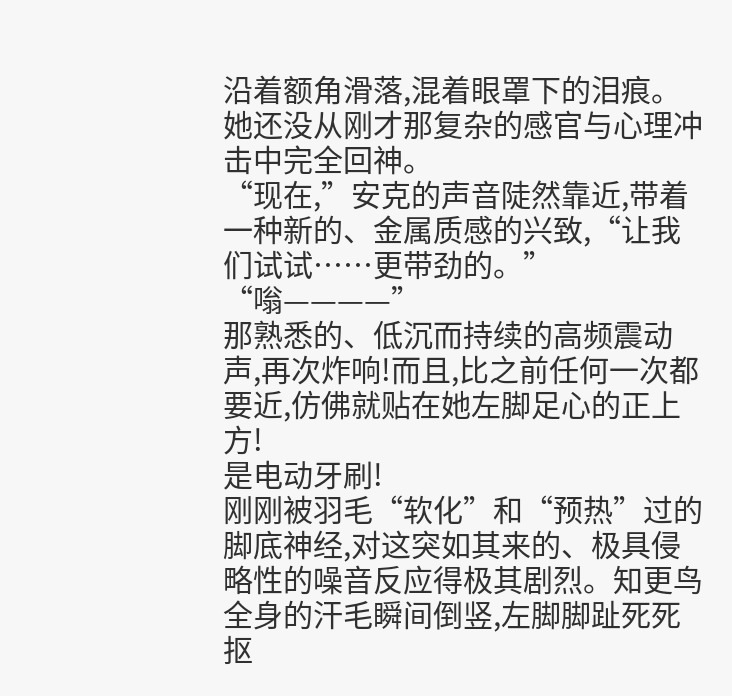沿着额角滑落,混着眼罩下的泪痕。她还没从刚才那复杂的感官与心理冲击中完全回神。
“现在,”安克的声音陡然靠近,带着一种新的、金属质感的兴致,“让我们试试……更带劲的。”
“嗡————”
那熟悉的、低沉而持续的高频震动声,再次炸响!而且,比之前任何一次都要近,仿佛就贴在她左脚足心的正上方!
是电动牙刷!
刚刚被羽毛“软化”和“预热”过的脚底神经,对这突如其来的、极具侵略性的噪音反应得极其剧烈。知更鸟全身的汗毛瞬间倒竖,左脚脚趾死死抠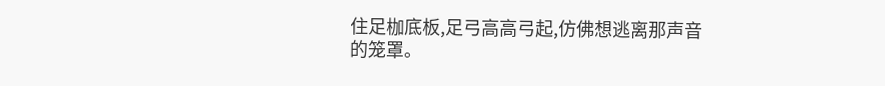住足枷底板,足弓高高弓起,仿佛想逃离那声音的笼罩。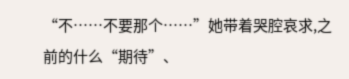“不……不要那个……”她带着哭腔哀求,之前的什么“期待”、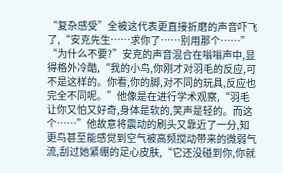“复杂感受”全被这代表更直接折磨的声音吓飞了,“安克先生……求你了……别用那个……”
“为什么不要?”安克的声音混合在嗡嗡声中,显得格外冷酷,“我的小鸟,你刚才对羽毛的反应,可不是这样的。你看,你的脚,对不同的玩具,反应也完全不同呢。”他像是在进行学术观察,“羽毛让你又怕又好奇,身体是软的,笑声是轻的。而这个……”他故意将震动的刷头又靠近了一分,知更鸟甚至能感觉到空气被高频搅动带来的微弱气流,刮过她紧绷的足心皮肤,“它还没碰到你,你就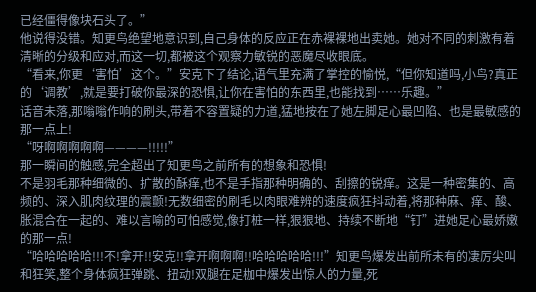已经僵得像块石头了。”
他说得没错。知更鸟绝望地意识到,自己身体的反应正在赤裸裸地出卖她。她对不同的刺激有着清晰的分级和应对,而这一切,都被这个观察力敏锐的恶魔尽收眼底。
“看来,你更‘害怕’这个。”安克下了结论,语气里充满了掌控的愉悦,“但你知道吗,小鸟?真正的‘调教’,就是要打破你最深的恐惧,让你在害怕的东西里,也能找到……乐趣。”
话音未落,那嗡嗡作响的刷头,带着不容置疑的力道,猛地按在了她左脚足心最凹陷、也是最敏感的那一点上!
“呀啊啊啊啊啊————!!!!!”
那一瞬间的触感,完全超出了知更鸟之前所有的想象和恐惧!
不是羽毛那种细微的、扩散的酥痒,也不是手指那种明确的、刮擦的锐痒。这是一种密集的、高频的、深入肌肉纹理的震颤!无数细密的刷毛以肉眼难辨的速度疯狂抖动着,将那种麻、痒、酸、胀混合在一起的、难以言喻的可怕感觉,像打桩一样,狠狠地、持续不断地“钉”进她足心最娇嫩的那一点!
“哈哈哈哈哈!!!不!拿开!!安克!!拿开啊啊啊!!哈哈哈哈哈!!!”知更鸟爆发出前所未有的凄厉尖叫和狂笑,整个身体疯狂弹跳、扭动!双腿在足枷中爆发出惊人的力量,死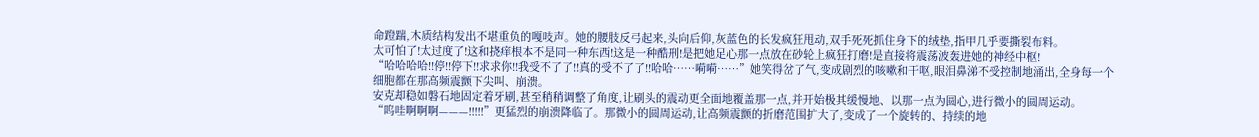命蹬踹,木质结构发出不堪重负的嘎吱声。她的腰肢反弓起来,头向后仰,灰蓝色的长发疯狂甩动,双手死死抓住身下的绒垫,指甲几乎要撕裂布料。
太可怕了!太过度了!这和挠痒根本不是同一种东西!这是一种酷刑!是把她足心那一点放在砂轮上疯狂打磨!是直接将震荡波轰进她的神经中枢!
“哈哈哈哈!!停!!停下!!求求你!!我受不了了!!真的受不了了!!哈哈……嗬嗬……”她笑得岔了气,变成剧烈的咳嗽和干呕,眼泪鼻涕不受控制地涌出,全身每一个细胞都在那高频震颤下尖叫、崩溃。
安克却稳如磐石地固定着牙刷,甚至稍稍调整了角度,让刷头的震动更全面地覆盖那一点,并开始极其缓慢地、以那一点为圆心,进行微小的圆周运动。
“呜哇啊啊啊———!!!!!”更猛烈的崩溃降临了。那微小的圆周运动,让高频震颤的折磨范围扩大了,变成了一个旋转的、持续的地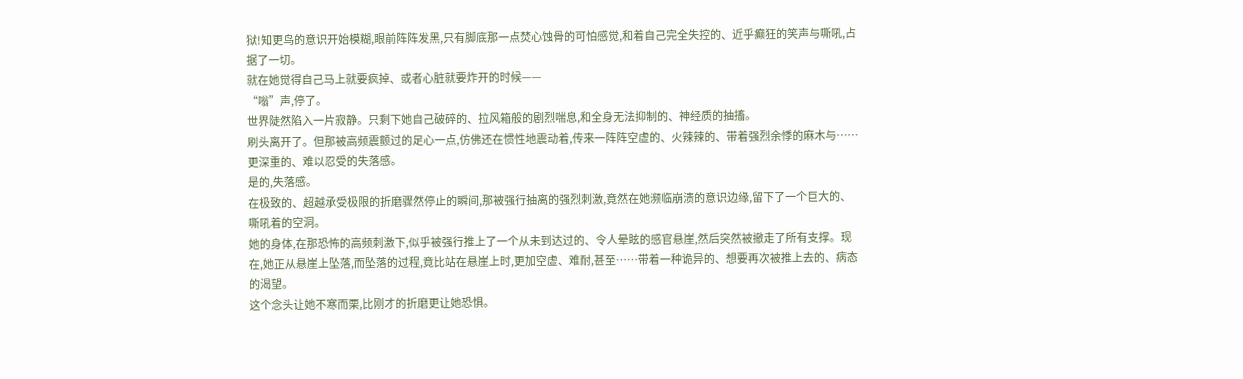狱!知更鸟的意识开始模糊,眼前阵阵发黑,只有脚底那一点焚心蚀骨的可怕感觉,和着自己完全失控的、近乎癫狂的笑声与嘶吼,占据了一切。
就在她觉得自己马上就要疯掉、或者心脏就要炸开的时候——
“嗡”声,停了。
世界陡然陷入一片寂静。只剩下她自己破碎的、拉风箱般的剧烈喘息,和全身无法抑制的、神经质的抽搐。
刷头离开了。但那被高频震颤过的足心一点,仿佛还在惯性地震动着,传来一阵阵空虚的、火辣辣的、带着强烈余悸的麻木与……更深重的、难以忍受的失落感。
是的,失落感。
在极致的、超越承受极限的折磨骤然停止的瞬间,那被强行抽离的强烈刺激,竟然在她濒临崩溃的意识边缘,留下了一个巨大的、嘶吼着的空洞。
她的身体,在那恐怖的高频刺激下,似乎被强行推上了一个从未到达过的、令人晕眩的感官悬崖,然后突然被撤走了所有支撑。现在,她正从悬崖上坠落,而坠落的过程,竟比站在悬崖上时,更加空虚、难耐,甚至……带着一种诡异的、想要再次被推上去的、病态的渴望。
这个念头让她不寒而栗,比刚才的折磨更让她恐惧。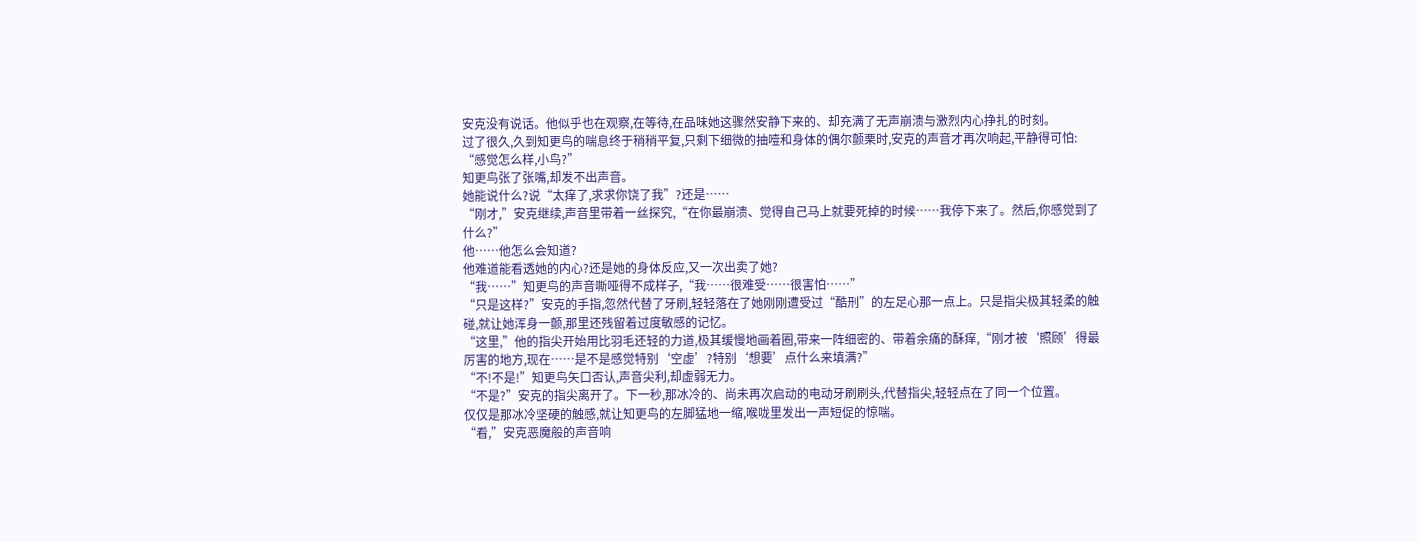安克没有说话。他似乎也在观察,在等待,在品味她这骤然安静下来的、却充满了无声崩溃与激烈内心挣扎的时刻。
过了很久,久到知更鸟的喘息终于稍稍平复,只剩下细微的抽噎和身体的偶尔颤栗时,安克的声音才再次响起,平静得可怕:
“感觉怎么样,小鸟?”
知更鸟张了张嘴,却发不出声音。
她能说什么?说“太痒了,求求你饶了我”?还是……
“刚才,”安克继续,声音里带着一丝探究,“在你最崩溃、觉得自己马上就要死掉的时候……我停下来了。然后,你感觉到了什么?”
他……他怎么会知道?
他难道能看透她的内心?还是她的身体反应,又一次出卖了她?
“我……”知更鸟的声音嘶哑得不成样子,“我……很难受……很害怕……”
“只是这样?”安克的手指,忽然代替了牙刷,轻轻落在了她刚刚遭受过“酷刑”的左足心那一点上。只是指尖极其轻柔的触碰,就让她浑身一颤,那里还残留着过度敏感的记忆。
“这里,”他的指尖开始用比羽毛还轻的力道,极其缓慢地画着圈,带来一阵细密的、带着余痛的酥痒,“刚才被‘照顾’得最厉害的地方,现在……是不是感觉特别‘空虚’?特别‘想要’点什么来填满?”
“不!不是!”知更鸟矢口否认,声音尖利,却虚弱无力。
“不是?”安克的指尖离开了。下一秒,那冰冷的、尚未再次启动的电动牙刷刷头,代替指尖,轻轻点在了同一个位置。
仅仅是那冰冷坚硬的触感,就让知更鸟的左脚猛地一缩,喉咙里发出一声短促的惊喘。
“看,”安克恶魔般的声音响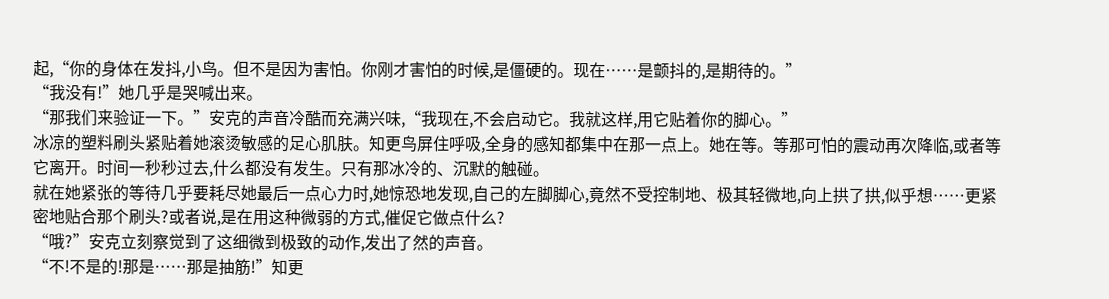起,“你的身体在发抖,小鸟。但不是因为害怕。你刚才害怕的时候,是僵硬的。现在……是颤抖的,是期待的。”
“我没有!”她几乎是哭喊出来。
“那我们来验证一下。”安克的声音冷酷而充满兴味,“我现在,不会启动它。我就这样,用它贴着你的脚心。”
冰凉的塑料刷头紧贴着她滚烫敏感的足心肌肤。知更鸟屏住呼吸,全身的感知都集中在那一点上。她在等。等那可怕的震动再次降临,或者等它离开。时间一秒秒过去,什么都没有发生。只有那冰冷的、沉默的触碰。
就在她紧张的等待几乎要耗尽她最后一点心力时,她惊恐地发现,自己的左脚脚心,竟然不受控制地、极其轻微地,向上拱了拱,似乎想……更紧密地贴合那个刷头?或者说,是在用这种微弱的方式,催促它做点什么?
“哦?”安克立刻察觉到了这细微到极致的动作,发出了然的声音。
“不!不是的!那是……那是抽筋!”知更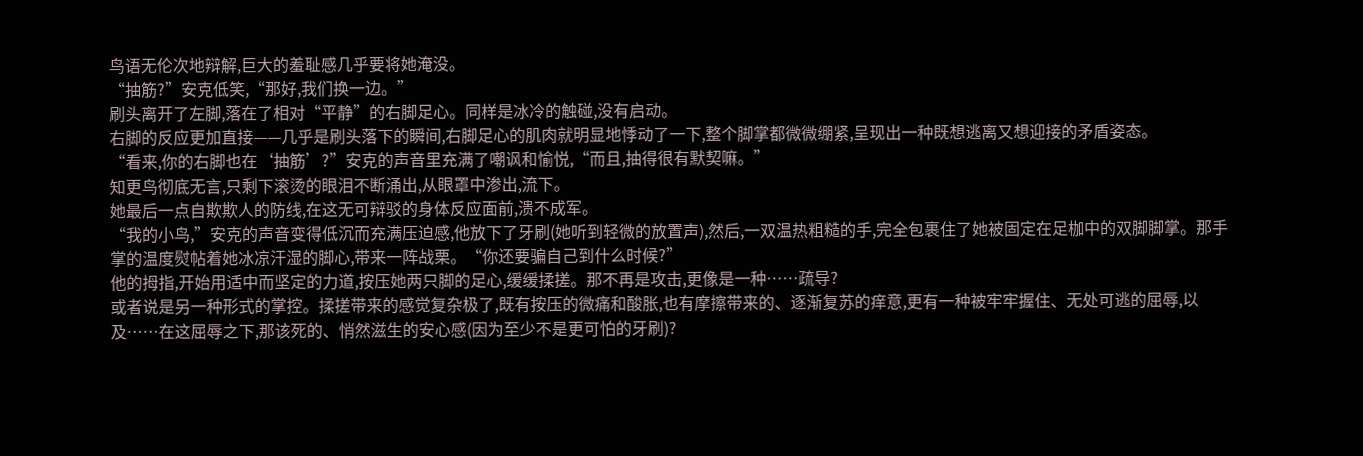鸟语无伦次地辩解,巨大的羞耻感几乎要将她淹没。
“抽筋?”安克低笑,“那好,我们换一边。”
刷头离开了左脚,落在了相对“平静”的右脚足心。同样是冰冷的触碰,没有启动。
右脚的反应更加直接——几乎是刷头落下的瞬间,右脚足心的肌肉就明显地悸动了一下,整个脚掌都微微绷紧,呈现出一种既想逃离又想迎接的矛盾姿态。
“看来,你的右脚也在‘抽筋’?”安克的声音里充满了嘲讽和愉悦,“而且,抽得很有默契嘛。”
知更鸟彻底无言,只剩下滚烫的眼泪不断涌出,从眼罩中渗出,流下。
她最后一点自欺欺人的防线,在这无可辩驳的身体反应面前,溃不成军。
“我的小鸟,”安克的声音变得低沉而充满压迫感,他放下了牙刷(她听到轻微的放置声),然后,一双温热粗糙的手,完全包裹住了她被固定在足枷中的双脚脚掌。那手掌的温度熨帖着她冰凉汗湿的脚心,带来一阵战栗。“你还要骗自己到什么时候?”
他的拇指,开始用适中而坚定的力道,按压她两只脚的足心,缓缓揉搓。那不再是攻击,更像是一种……疏导?
或者说是另一种形式的掌控。揉搓带来的感觉复杂极了,既有按压的微痛和酸胀,也有摩擦带来的、逐渐复苏的痒意,更有一种被牢牢握住、无处可逃的屈辱,以及……在这屈辱之下,那该死的、悄然滋生的安心感(因为至少不是更可怕的牙刷)?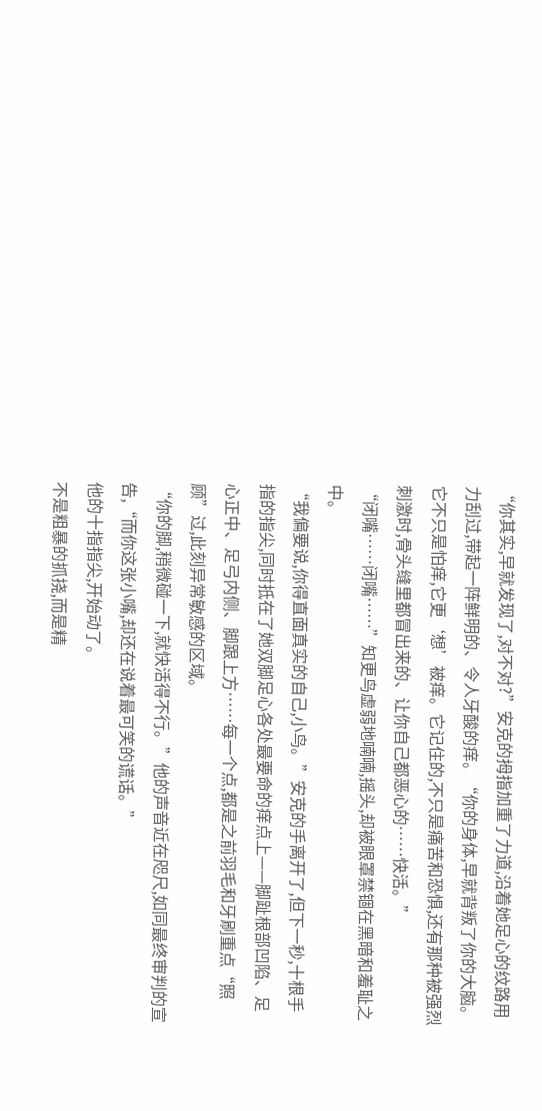“你其实,早就发现了,对不对?”安克的拇指加重了力道,沿着她足心的纹路用力刮过,带起一阵鲜明的、令人牙酸的痒。“你的身体,早就背叛了你的大脑。它不只是怕痒,它更‘想’被痒。它记住的,不只是痛苦和恐惧,还有那种被强烈刺激时,骨头缝里都冒出来的、让你自己都恶心的……快活。”
“闭嘴……闭嘴……”知更鸟虚弱地喃喃,摇头,却被眼罩禁锢在黑暗和羞耻之中。
“我偏要说,你得直面真实的自己,小鸟。”安克的手离开了,但下一秒,十根手指的指尖,同时抵在了她双脚足心各处最要命的痒点上——脚趾根部凹陷、足心正中、足弓内侧、脚跟上方……每一个点,都是之前羽毛和牙刷重点“照顾”过,此刻异常敏感的区域。
“你的脚,稍微碰一下,就快活得不行。”他的声音近在咫尺,如同最终审判的宣告,“而你这张小嘴,却还在说着最可笑的谎话。”
他的十指指尖,开始动了。
不是粗暴的抓挠,而是精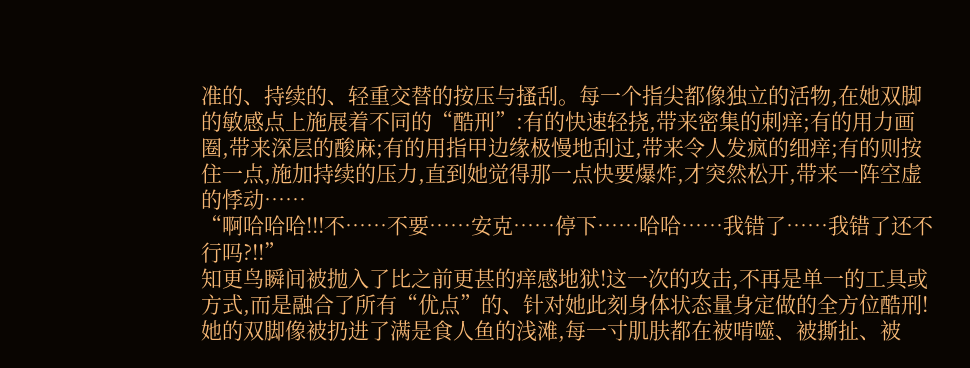准的、持续的、轻重交替的按压与搔刮。每一个指尖都像独立的活物,在她双脚的敏感点上施展着不同的“酷刑”:有的快速轻挠,带来密集的刺痒;有的用力画圈,带来深层的酸麻;有的用指甲边缘极慢地刮过,带来令人发疯的细痒;有的则按住一点,施加持续的压力,直到她觉得那一点快要爆炸,才突然松开,带来一阵空虚的悸动……
“啊哈哈哈!!!不……不要……安克……停下……哈哈……我错了……我错了还不行吗?!!”
知更鸟瞬间被抛入了比之前更甚的痒感地狱!这一次的攻击,不再是单一的工具或方式,而是融合了所有“优点”的、针对她此刻身体状态量身定做的全方位酷刑!她的双脚像被扔进了满是食人鱼的浅滩,每一寸肌肤都在被啃噬、被撕扯、被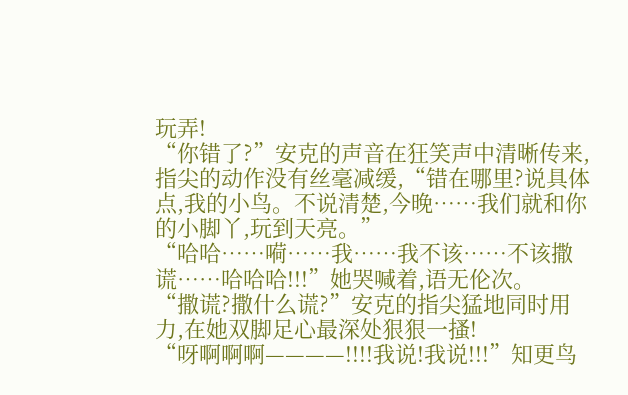玩弄!
“你错了?”安克的声音在狂笑声中清晰传来,指尖的动作没有丝毫减缓,“错在哪里?说具体点,我的小鸟。不说清楚,今晚……我们就和你的小脚丫,玩到天亮。”
“哈哈……嗬……我……我不该……不该撒谎……哈哈哈!!!”她哭喊着,语无伦次。
“撒谎?撒什么谎?”安克的指尖猛地同时用力,在她双脚足心最深处狠狠一搔!
“呀啊啊啊————!!!!我说!我说!!!”知更鸟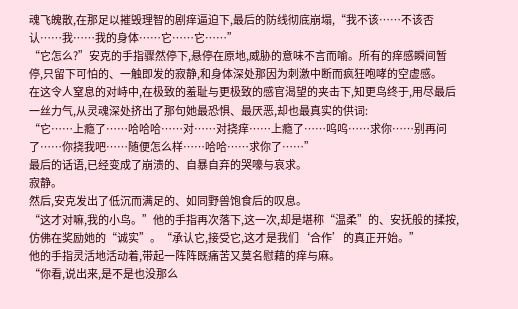魂飞魄散,在那足以摧毁理智的剧痒逼迫下,最后的防线彻底崩塌,“我不该……不该否认……我……我的身体……它……它……”
“它怎么?”安克的手指骤然停下,悬停在原地,威胁的意味不言而喻。所有的痒感瞬间暂停,只留下可怕的、一触即发的寂静,和身体深处那因为刺激中断而疯狂咆哮的空虚感。
在这令人窒息的对峙中,在极致的羞耻与更极致的感官渴望的夹击下,知更鸟终于,用尽最后一丝力气,从灵魂深处挤出了那句她最恐惧、最厌恶,却也最真实的供词:
“它……上瘾了……哈哈哈……对……对挠痒……上瘾了……呜呜……求你……别再问了……你挠我吧……随便怎么样……哈哈……求你了……”
最后的话语,已经变成了崩溃的、自暴自弃的哭嚎与哀求。
寂静。
然后,安克发出了低沉而满足的、如同野兽饱食后的叹息。
“这才对嘛,我的小鸟。”他的手指再次落下,这一次,却是堪称“温柔”的、安抚般的揉按,仿佛在奖励她的“诚实”。“承认它,接受它,这才是我们‘合作’的真正开始。”
他的手指灵活地活动着,带起一阵阵既痛苦又莫名慰藉的痒与麻。
“你看,说出来,是不是也没那么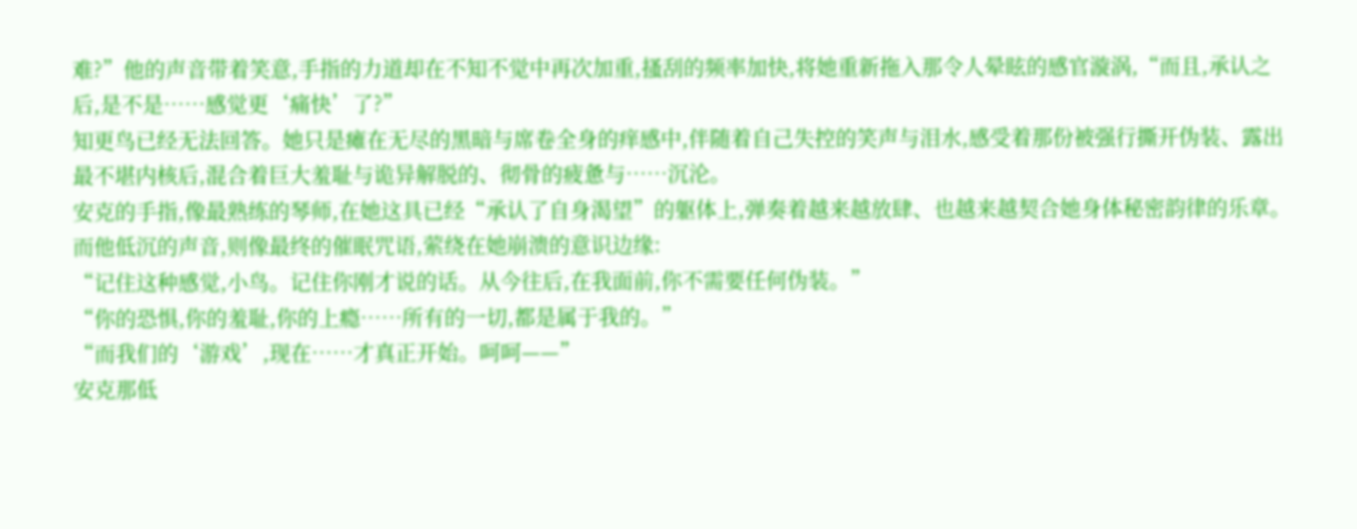难?”他的声音带着笑意,手指的力道却在不知不觉中再次加重,搔刮的频率加快,将她重新拖入那令人晕眩的感官漩涡,“而且,承认之后,是不是……感觉更‘痛快’了?”
知更鸟已经无法回答。她只是瘫在无尽的黑暗与席卷全身的痒感中,伴随着自己失控的笑声与泪水,感受着那份被强行撕开伪装、露出最不堪内核后,混合着巨大羞耻与诡异解脱的、彻骨的疲惫与……沉沦。
安克的手指,像最熟练的琴师,在她这具已经“承认了自身渴望”的躯体上,弹奏着越来越放肆、也越来越契合她身体秘密韵律的乐章。而他低沉的声音,则像最终的催眠咒语,萦绕在她崩溃的意识边缘:
“记住这种感觉,小鸟。记住你刚才说的话。从今往后,在我面前,你不需要任何伪装。”
“你的恐惧,你的羞耻,你的上瘾……所有的一切,都是属于我的。”
“而我们的‘游戏’,现在……才真正开始。呵呵——”
安克那低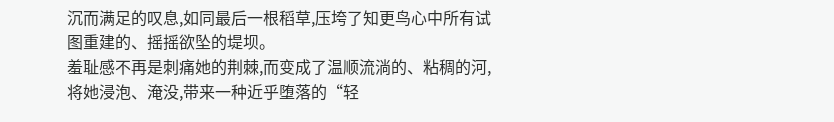沉而满足的叹息,如同最后一根稻草,压垮了知更鸟心中所有试图重建的、摇摇欲坠的堤坝。
羞耻感不再是刺痛她的荆棘,而变成了温顺流淌的、粘稠的河,将她浸泡、淹没,带来一种近乎堕落的“轻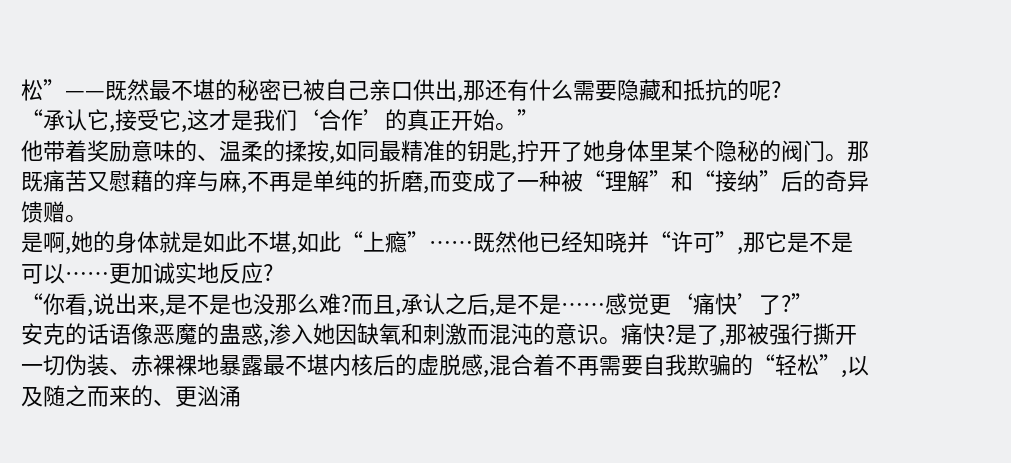松”——既然最不堪的秘密已被自己亲口供出,那还有什么需要隐藏和抵抗的呢?
“承认它,接受它,这才是我们‘合作’的真正开始。”
他带着奖励意味的、温柔的揉按,如同最精准的钥匙,拧开了她身体里某个隐秘的阀门。那既痛苦又慰藉的痒与麻,不再是单纯的折磨,而变成了一种被“理解”和“接纳”后的奇异馈赠。
是啊,她的身体就是如此不堪,如此“上瘾”……既然他已经知晓并“许可”,那它是不是可以……更加诚实地反应?
“你看,说出来,是不是也没那么难?而且,承认之后,是不是……感觉更‘痛快’了?”
安克的话语像恶魔的蛊惑,渗入她因缺氧和刺激而混沌的意识。痛快?是了,那被强行撕开一切伪装、赤裸裸地暴露最不堪内核后的虚脱感,混合着不再需要自我欺骗的“轻松”,以及随之而来的、更汹涌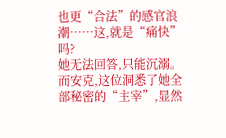也更“合法”的感官浪潮……这,就是“痛快”吗?
她无法回答,只能沉溺。
而安克,这位洞悉了她全部秘密的“主宰”,显然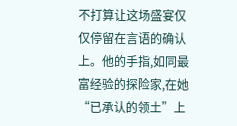不打算让这场盛宴仅仅停留在言语的确认上。他的手指,如同最富经验的探险家,在她“已承认的领土”上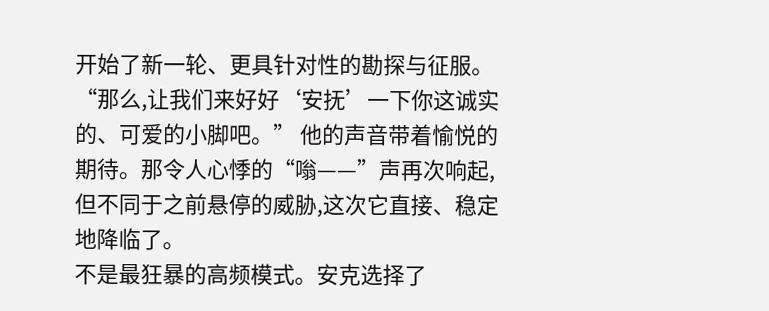开始了新一轮、更具针对性的勘探与征服。
“那么,让我们来好好‘安抚’一下你这诚实的、可爱的小脚吧。” 他的声音带着愉悦的期待。那令人心悸的“嗡——”声再次响起,但不同于之前悬停的威胁,这次它直接、稳定地降临了。
不是最狂暴的高频模式。安克选择了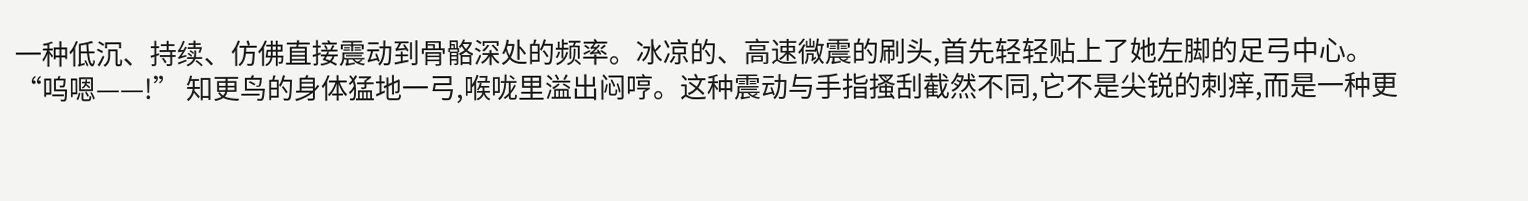一种低沉、持续、仿佛直接震动到骨骼深处的频率。冰凉的、高速微震的刷头,首先轻轻贴上了她左脚的足弓中心。
“呜嗯——!” 知更鸟的身体猛地一弓,喉咙里溢出闷哼。这种震动与手指搔刮截然不同,它不是尖锐的刺痒,而是一种更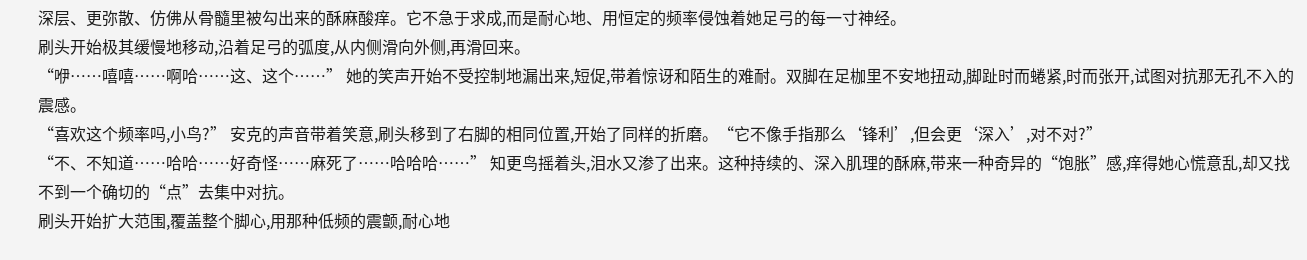深层、更弥散、仿佛从骨髓里被勾出来的酥麻酸痒。它不急于求成,而是耐心地、用恒定的频率侵蚀着她足弓的每一寸神经。
刷头开始极其缓慢地移动,沿着足弓的弧度,从内侧滑向外侧,再滑回来。
“咿……嘻嘻……啊哈……这、这个……” 她的笑声开始不受控制地漏出来,短促,带着惊讶和陌生的难耐。双脚在足枷里不安地扭动,脚趾时而蜷紧,时而张开,试图对抗那无孔不入的震感。
“喜欢这个频率吗,小鸟?” 安克的声音带着笑意,刷头移到了右脚的相同位置,开始了同样的折磨。“它不像手指那么‘锋利’,但会更‘深入’,对不对?”
“不、不知道……哈哈……好奇怪……麻死了……哈哈哈……” 知更鸟摇着头,泪水又渗了出来。这种持续的、深入肌理的酥麻,带来一种奇异的“饱胀”感,痒得她心慌意乱,却又找不到一个确切的“点”去集中对抗。
刷头开始扩大范围,覆盖整个脚心,用那种低频的震颤,耐心地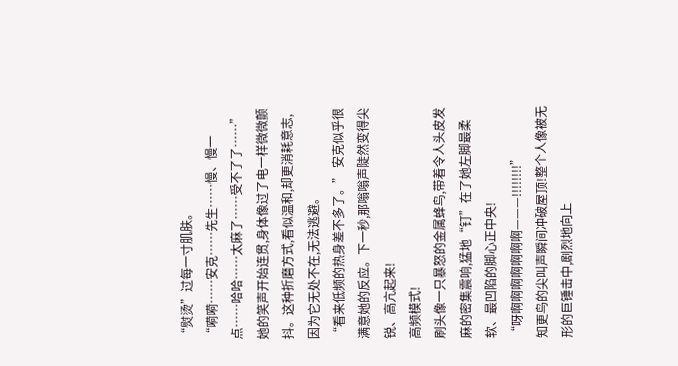“熨烫”过每一寸肌肤。
“嗬嗬……安克……先生……慢、慢一点……哈哈……太麻了……受不了了……” 她的笑声开始连贯,身体像过了电一样微微颤抖。这种折磨方式,看似温和,却更消耗意志,因为它无处不在,无法逃避。
“看来低频的热身差不多了。” 安克似乎很满意她的反应。下一秒,那嗡嗡声陡然变得尖锐、高亢起来!
高频模式!
刷头像一只暴怒的金属蜂鸟,带着令人头皮发麻的密集震响,猛地“钉”在了她左脚最柔软、最凹陷的脚心正中央!
“呀啊啊啊啊啊啊啊———!!!!!!!!”
知更鸟的尖叫声瞬间冲破屋顶!整个人像被无形的巨锤击中,剧烈地向上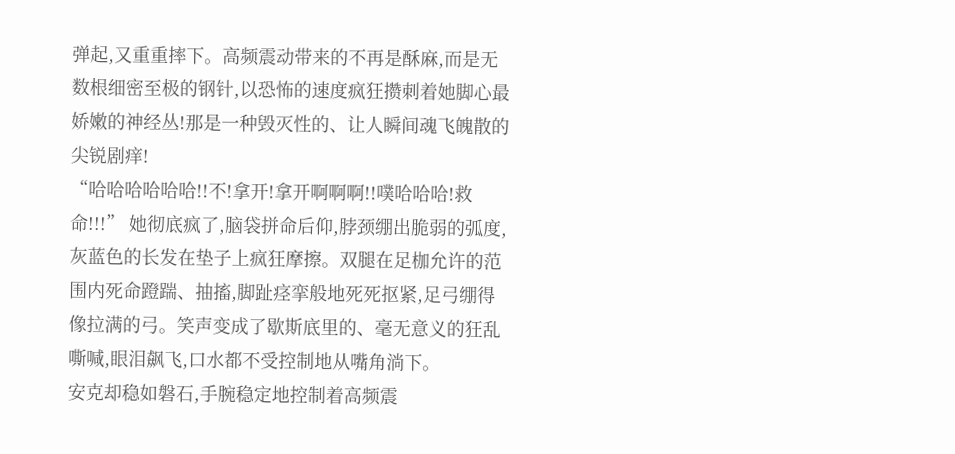弹起,又重重摔下。高频震动带来的不再是酥麻,而是无数根细密至极的钢针,以恐怖的速度疯狂攒刺着她脚心最娇嫩的神经丛!那是一种毁灭性的、让人瞬间魂飞魄散的尖锐剧痒!
“哈哈哈哈哈哈!!不!拿开!拿开啊啊啊!!噗哈哈哈!救命!!!” 她彻底疯了,脑袋拼命后仰,脖颈绷出脆弱的弧度,灰蓝色的长发在垫子上疯狂摩擦。双腿在足枷允许的范围内死命蹬踹、抽搐,脚趾痉挛般地死死抠紧,足弓绷得像拉满的弓。笑声变成了歇斯底里的、毫无意义的狂乱嘶喊,眼泪飙飞,口水都不受控制地从嘴角淌下。
安克却稳如磐石,手腕稳定地控制着高频震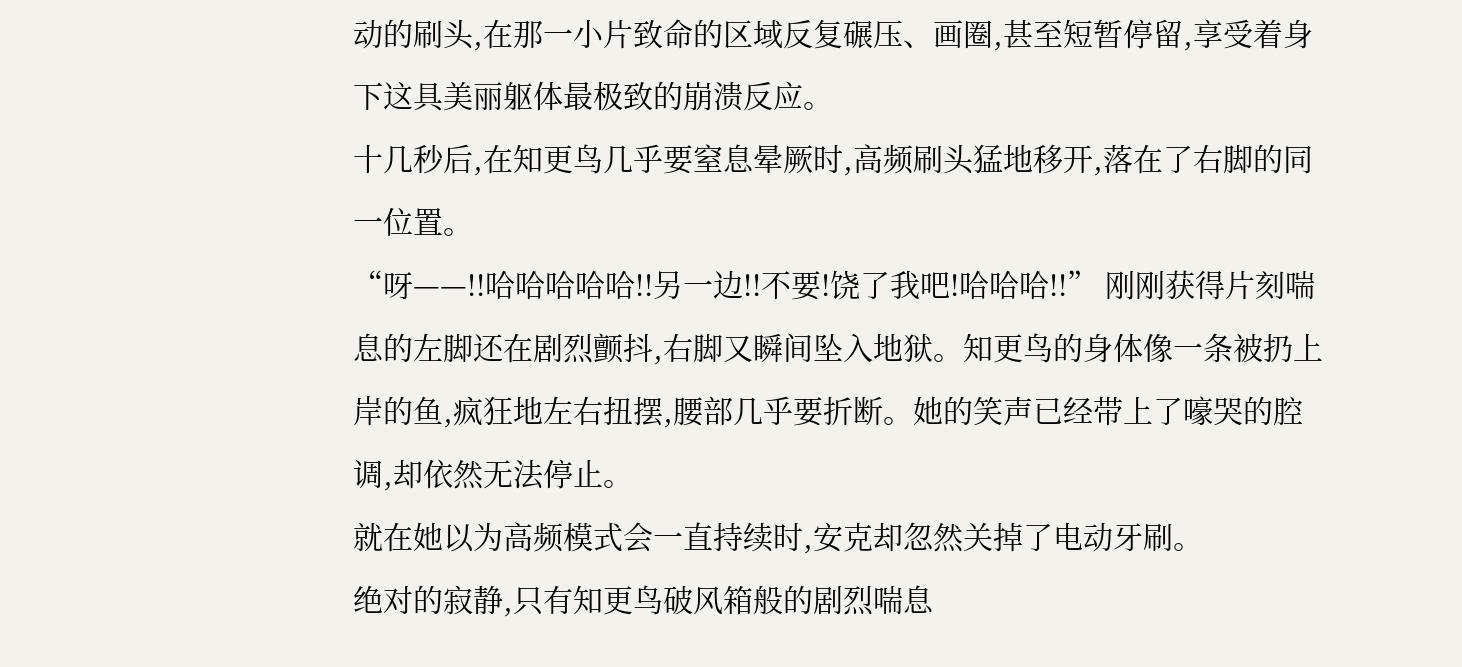动的刷头,在那一小片致命的区域反复碾压、画圈,甚至短暂停留,享受着身下这具美丽躯体最极致的崩溃反应。
十几秒后,在知更鸟几乎要窒息晕厥时,高频刷头猛地移开,落在了右脚的同一位置。
“呀——!!哈哈哈哈哈!!另一边!!不要!饶了我吧!哈哈哈!!” 刚刚获得片刻喘息的左脚还在剧烈颤抖,右脚又瞬间坠入地狱。知更鸟的身体像一条被扔上岸的鱼,疯狂地左右扭摆,腰部几乎要折断。她的笑声已经带上了嚎哭的腔调,却依然无法停止。
就在她以为高频模式会一直持续时,安克却忽然关掉了电动牙刷。
绝对的寂静,只有知更鸟破风箱般的剧烈喘息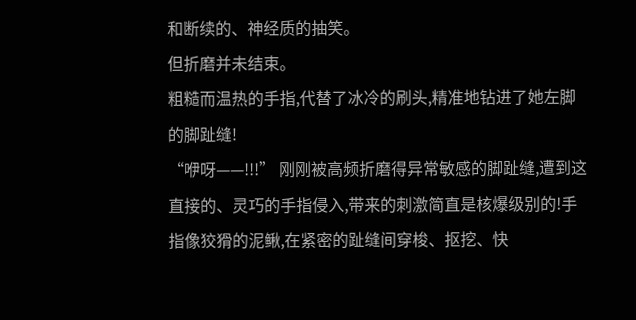和断续的、神经质的抽笑。
但折磨并未结束。
粗糙而温热的手指,代替了冰冷的刷头,精准地钻进了她左脚的脚趾缝!
“咿呀——!!!” 刚刚被高频折磨得异常敏感的脚趾缝,遭到这直接的、灵巧的手指侵入,带来的刺激简直是核爆级别的!手指像狡猾的泥鳅,在紧密的趾缝间穿梭、抠挖、快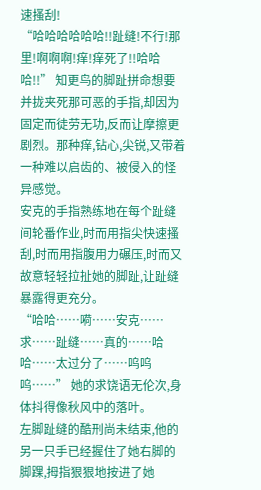速搔刮!
“哈哈哈哈哈哈!!趾缝!不行!那里!啊啊啊!痒!痒死了!!哈哈哈!!” 知更鸟的脚趾拼命想要并拢夹死那可恶的手指,却因为固定而徒劳无功,反而让摩擦更剧烈。那种痒,钻心,尖锐,又带着一种难以启齿的、被侵入的怪异感觉。
安克的手指熟练地在每个趾缝间轮番作业,时而用指尖快速搔刮,时而用指腹用力碾压,时而又故意轻轻拉扯她的脚趾,让趾缝暴露得更充分。
“哈哈……嗬……安克……求……趾缝……真的……哈哈……太过分了……呜呜呜……” 她的求饶语无伦次,身体抖得像秋风中的落叶。
左脚趾缝的酷刑尚未结束,他的另一只手已经握住了她右脚的脚踝,拇指狠狠地按进了她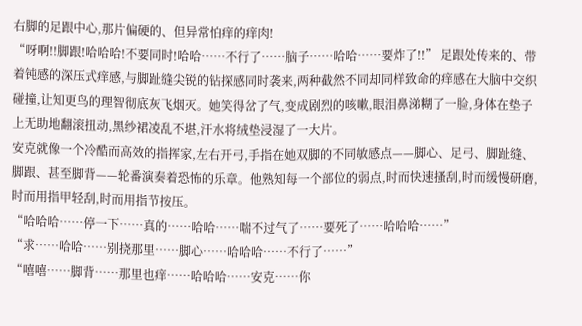右脚的足跟中心,那片偏硬的、但异常怕痒的痒肉!
“呀啊!!脚跟!哈哈哈!不要同时!哈哈……不行了……脑子……哈哈……要炸了!!” 足跟处传来的、带着钝感的深压式痒感,与脚趾缝尖锐的钻探感同时袭来,两种截然不同却同样致命的痒感在大脑中交织碰撞,让知更鸟的理智彻底灰飞烟灭。她笑得岔了气,变成剧烈的咳嗽,眼泪鼻涕糊了一脸,身体在垫子上无助地翻滚扭动,黑纱裙凌乱不堪,汗水将绒垫浸湿了一大片。
安克就像一个冷酷而高效的指挥家,左右开弓,手指在她双脚的不同敏感点——脚心、足弓、脚趾缝、脚跟、甚至脚背——轮番演奏着恐怖的乐章。他熟知每一个部位的弱点,时而快速搔刮,时而缓慢研磨,时而用指甲轻刮,时而用指节按压。
“哈哈哈……停一下……真的……哈哈……喘不过气了……要死了……哈哈哈……”
“求……哈哈……别挠那里……脚心……哈哈哈……不行了……”
“嘻嘻……脚背……那里也痒……哈哈哈……安克……你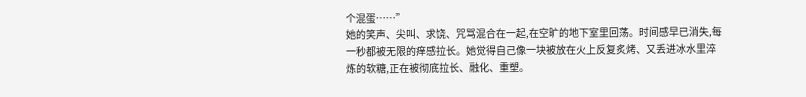个混蛋……”
她的笑声、尖叫、求饶、咒骂混合在一起,在空旷的地下室里回荡。时间感早已消失,每一秒都被无限的痒感拉长。她觉得自己像一块被放在火上反复炙烤、又丢进冰水里淬炼的软糖,正在被彻底拉长、融化、重塑。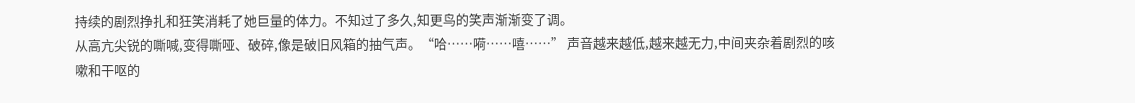持续的剧烈挣扎和狂笑消耗了她巨量的体力。不知过了多久,知更鸟的笑声渐渐变了调。
从高亢尖锐的嘶喊,变得嘶哑、破碎,像是破旧风箱的抽气声。“哈……嗬……嘻……” 声音越来越低,越来越无力,中间夹杂着剧烈的咳嗽和干呕的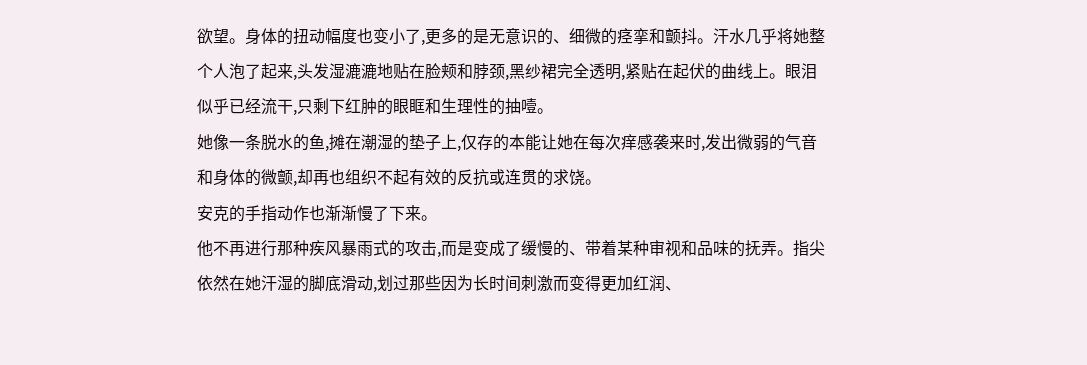欲望。身体的扭动幅度也变小了,更多的是无意识的、细微的痉挛和颤抖。汗水几乎将她整个人泡了起来,头发湿漉漉地贴在脸颊和脖颈,黑纱裙完全透明,紧贴在起伏的曲线上。眼泪似乎已经流干,只剩下红肿的眼眶和生理性的抽噎。
她像一条脱水的鱼,摊在潮湿的垫子上,仅存的本能让她在每次痒感袭来时,发出微弱的气音和身体的微颤,却再也组织不起有效的反抗或连贯的求饶。
安克的手指动作也渐渐慢了下来。
他不再进行那种疾风暴雨式的攻击,而是变成了缓慢的、带着某种审视和品味的抚弄。指尖依然在她汗湿的脚底滑动,划过那些因为长时间刺激而变得更加红润、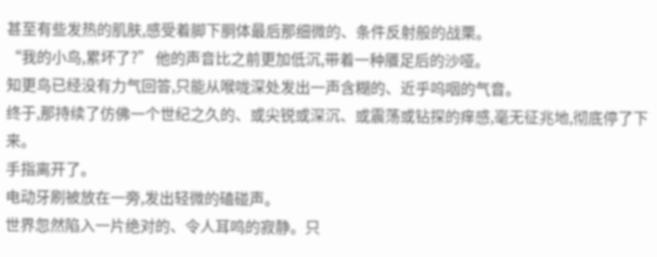甚至有些发热的肌肤,感受着脚下胴体最后那细微的、条件反射般的战栗。
“我的小鸟,累坏了?” 他的声音比之前更加低沉,带着一种餍足后的沙哑。
知更鸟已经没有力气回答,只能从喉咙深处发出一声含糊的、近乎呜咽的气音。
终于,那持续了仿佛一个世纪之久的、或尖锐或深沉、或震荡或钻探的痒感,毫无征兆地,彻底停了下来。
手指离开了。
电动牙刷被放在一旁,发出轻微的磕碰声。
世界忽然陷入一片绝对的、令人耳鸣的寂静。只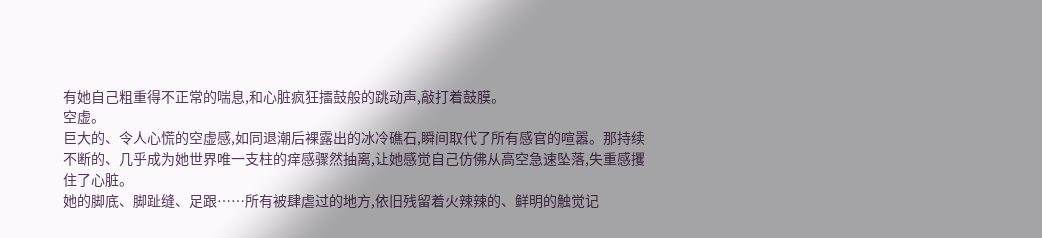有她自己粗重得不正常的喘息,和心脏疯狂擂鼓般的跳动声,敲打着鼓膜。
空虚。
巨大的、令人心慌的空虚感,如同退潮后裸露出的冰冷礁石,瞬间取代了所有感官的喧嚣。那持续不断的、几乎成为她世界唯一支柱的痒感骤然抽离,让她感觉自己仿佛从高空急速坠落,失重感攫住了心脏。
她的脚底、脚趾缝、足跟……所有被肆虐过的地方,依旧残留着火辣辣的、鲜明的触觉记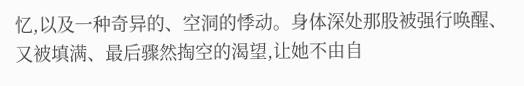忆,以及一种奇异的、空洞的悸动。身体深处那股被强行唤醒、又被填满、最后骤然掏空的渴望,让她不由自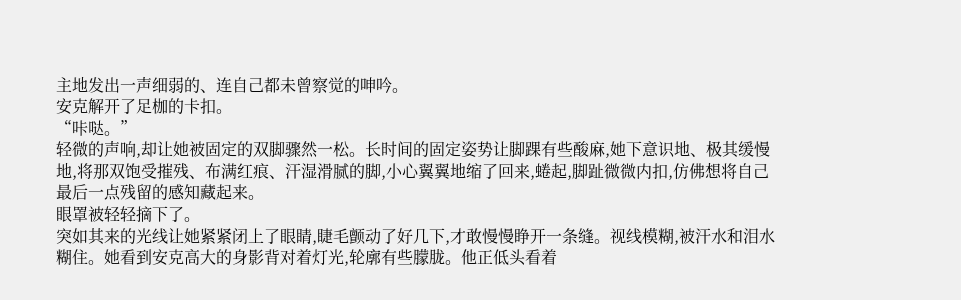主地发出一声细弱的、连自己都未曾察觉的呻吟。
安克解开了足枷的卡扣。
“咔哒。”
轻微的声响,却让她被固定的双脚骤然一松。长时间的固定姿势让脚踝有些酸麻,她下意识地、极其缓慢地,将那双饱受摧残、布满红痕、汗湿滑腻的脚,小心翼翼地缩了回来,蜷起,脚趾微微内扣,仿佛想将自己最后一点残留的感知藏起来。
眼罩被轻轻摘下了。
突如其来的光线让她紧紧闭上了眼睛,睫毛颤动了好几下,才敢慢慢睁开一条缝。视线模糊,被汗水和泪水糊住。她看到安克高大的身影背对着灯光,轮廓有些朦胧。他正低头看着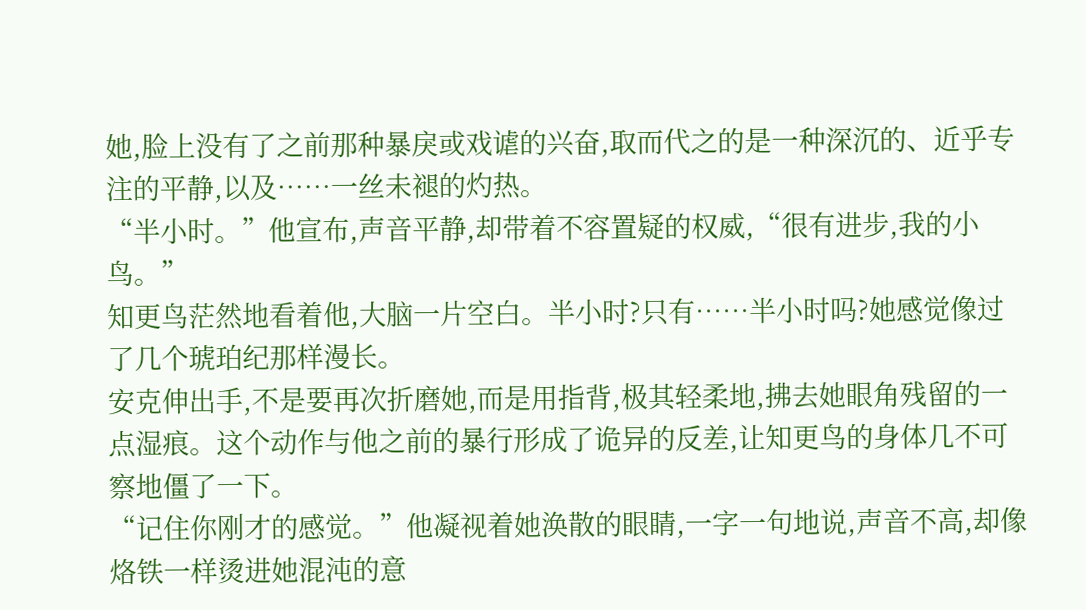她,脸上没有了之前那种暴戾或戏谑的兴奋,取而代之的是一种深沉的、近乎专注的平静,以及……一丝未褪的灼热。
“半小时。”他宣布,声音平静,却带着不容置疑的权威,“很有进步,我的小鸟。”
知更鸟茫然地看着他,大脑一片空白。半小时?只有……半小时吗?她感觉像过了几个琥珀纪那样漫长。
安克伸出手,不是要再次折磨她,而是用指背,极其轻柔地,拂去她眼角残留的一点湿痕。这个动作与他之前的暴行形成了诡异的反差,让知更鸟的身体几不可察地僵了一下。
“记住你刚才的感觉。”他凝视着她涣散的眼睛,一字一句地说,声音不高,却像烙铁一样烫进她混沌的意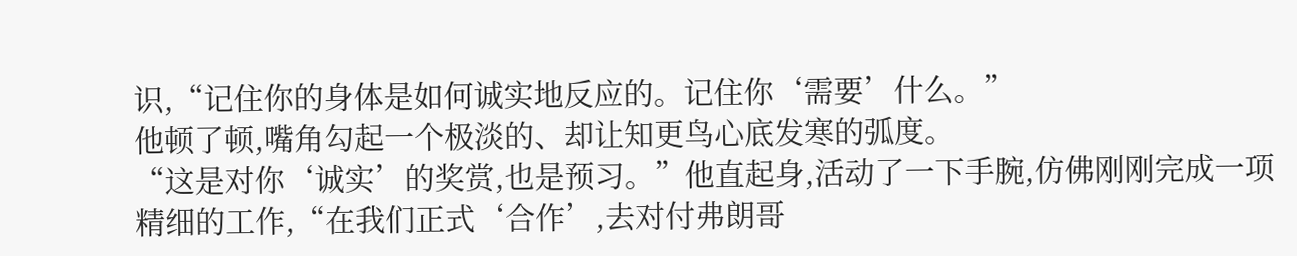识,“记住你的身体是如何诚实地反应的。记住你‘需要’什么。”
他顿了顿,嘴角勾起一个极淡的、却让知更鸟心底发寒的弧度。
“这是对你‘诚实’的奖赏,也是预习。”他直起身,活动了一下手腕,仿佛刚刚完成一项精细的工作,“在我们正式‘合作’,去对付弗朗哥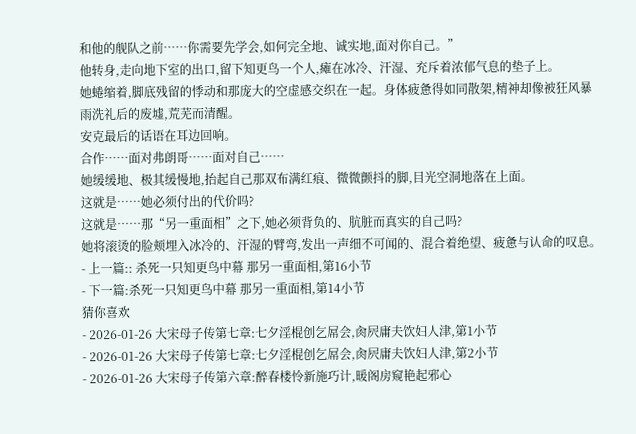和他的舰队之前……你需要先学会,如何完全地、诚实地,面对你自己。”
他转身,走向地下室的出口,留下知更鸟一个人,瘫在冰冷、汗湿、充斥着浓郁气息的垫子上。
她蜷缩着,脚底残留的悸动和那庞大的空虚感交织在一起。身体疲惫得如同散架,精神却像被狂风暴雨洗礼后的废墟,荒芜而清醒。
安克最后的话语在耳边回响。
合作……面对弗朗哥……面对自己……
她缓缓地、极其缓慢地,抬起自己那双布满红痕、微微颤抖的脚,目光空洞地落在上面。
这就是……她必须付出的代价吗?
这就是……那“另一重面相”之下,她必须背负的、肮脏而真实的自己吗?
她将滚烫的脸颊埋入冰冷的、汗湿的臂弯,发出一声细不可闻的、混合着绝望、疲惫与认命的叹息。
- 上一篇:: 杀死一只知更鸟中幕 那另一重面相,第16小节
- 下一篇:杀死一只知更鸟中幕 那另一重面相,第14小节
猜你喜欢
- 2026-01-26 大宋母子传第七章:七夕淫棍创乞屌会,肏屄庸夫饮妇人津,第1小节
- 2026-01-26 大宋母子传第七章:七夕淫棍创乞屌会,肏屄庸夫饮妇人津,第2小节
- 2026-01-26 大宋母子传第六章:醉春楼怜新施巧计,暖阁房窥艳起邪心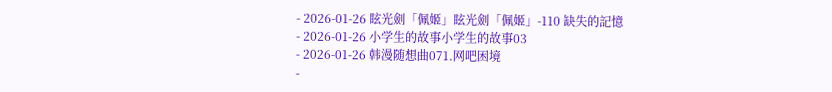- 2026-01-26 眩光劍「佩姬」眩光劍「佩姬」-110 缺失的記憶
- 2026-01-26 小学生的故事小学生的故事03
- 2026-01-26 韩漫随想曲071.网吧困境
-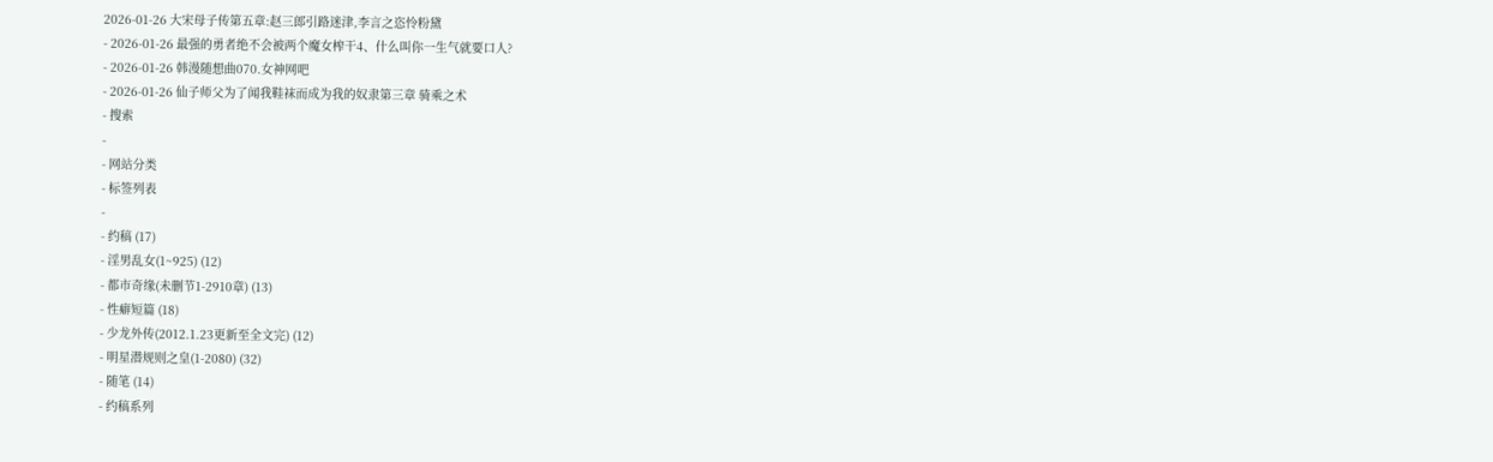2026-01-26 大宋母子传第五章:赵三郎引路迷津,李言之恣怜粉黛
- 2026-01-26 最强的勇者绝不会被两个魔女榨干4、什么叫你一生气就要口人?
- 2026-01-26 韩漫随想曲070.女神网吧
- 2026-01-26 仙子师父为了闻我鞋袜而成为我的奴隶第三章 骑乘之术
- 搜索
-
- 网站分类
- 标签列表
-
- 约稿 (17)
- 淫男乱女(1~925) (12)
- 都市奇缘(未删节1-2910章) (13)
- 性癖短篇 (18)
- 少龙外传(2012.1.23更新至全文完) (12)
- 明星潜规则之皇(1-2080) (32)
- 随笔 (14)
- 约稿系列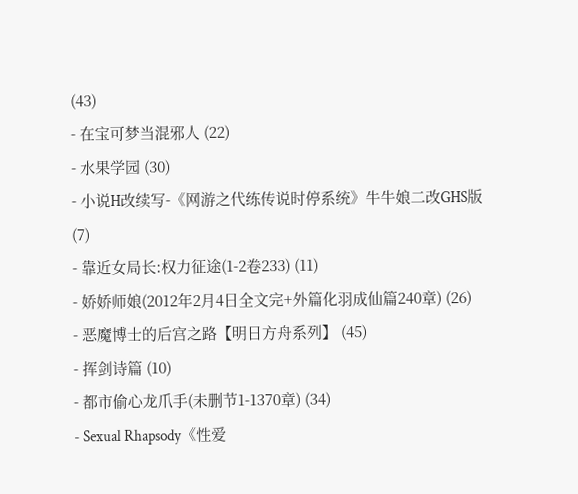(43)
- 在宝可梦当混邪人 (22)
- 水果学园 (30)
- 小说H改续写-《网游之代练传说时停系统》牛牛娘二改GHS版 (7)
- 靠近女局长:权力征途(1-2卷233) (11)
- 娇娇师娘(2012年2月4日全文完+外篇化羽成仙篇240章) (26)
- 恶魔博士的后宫之路【明日方舟系列】 (45)
- 挥剑诗篇 (10)
- 都市偷心龙爪手(未删节1-1370章) (34)
- Sexual Rhapsody《性爱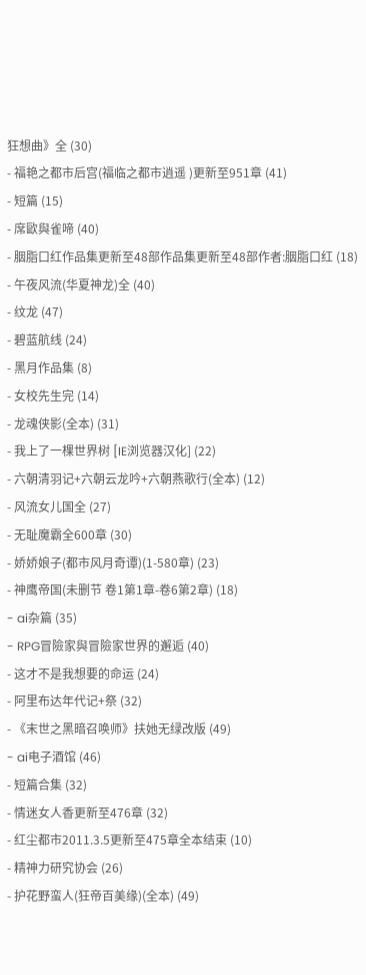狂想曲》全 (30)
- 福艳之都市后宫(福临之都市逍遥 )更新至951章 (41)
- 短篇 (15)
- 席歐與雀啼 (40)
- 胭脂口红作品集更新至48部作品集更新至48部作者:胭脂口红 (18)
- 午夜风流(华夏神龙)全 (40)
- 纹龙 (47)
- 碧蓝航线 (24)
- 黑月作品集 (8)
- 女校先生完 (14)
- 龙魂侠影(全本) (31)
- 我上了一棵世界树 [IE浏览器汉化] (22)
- 六朝清羽记+六朝云龙吟+六朝燕歌行(全本) (12)
- 风流女儿国全 (27)
- 无耻魔霸全600章 (30)
- 娇娇娘子(都市风月奇谭)(1-580章) (23)
- 神鹰帝国(未删节 卷1第1章-卷6第2章) (18)
- ai杂篇 (35)
- RPG冒險家與冒險家世界的邂逅 (40)
- 这才不是我想要的命运 (24)
- 阿里布达年代记+祭 (32)
- 《末世之黑暗召唤师》扶她无绿改版 (49)
- ai电子酒馆 (46)
- 短篇合集 (32)
- 情迷女人香更新至476章 (32)
- 红尘都市2011.3.5更新至475章全本结束 (10)
- 精神力研究协会 (26)
- 护花野蛮人(狂帝百美缘)(全本) (49)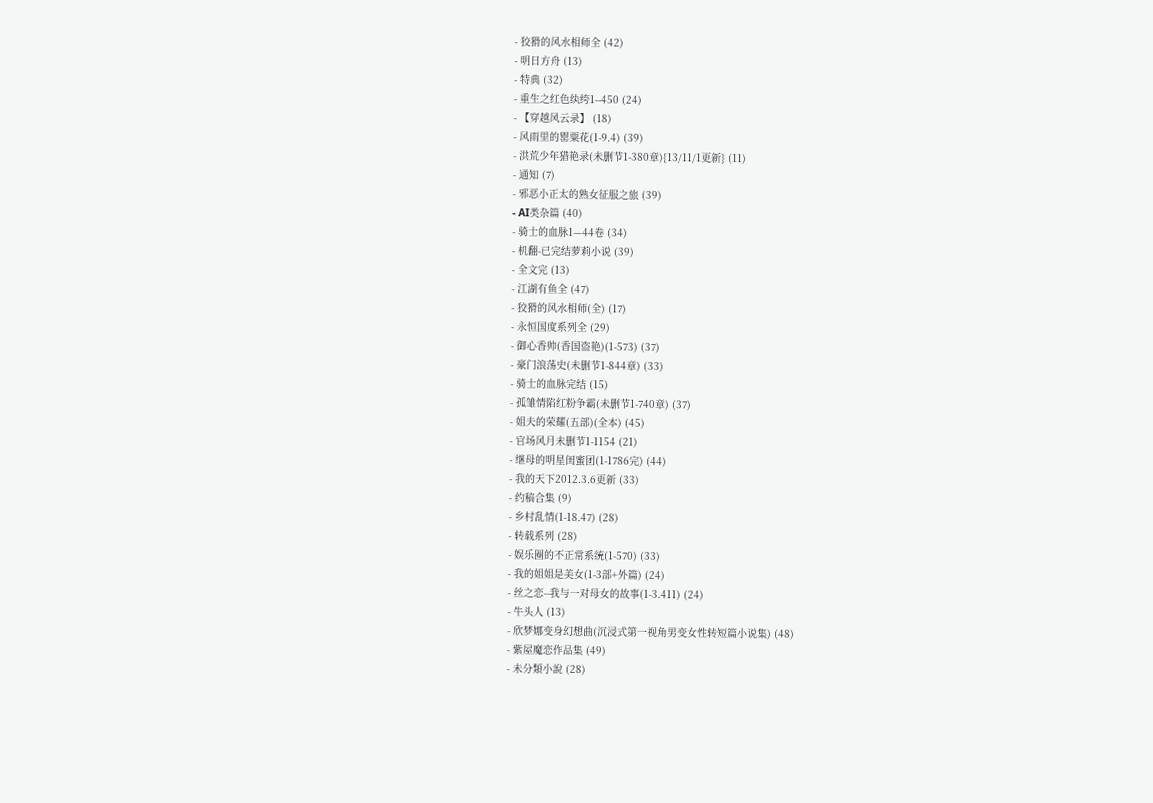- 狡猾的风水相师全 (42)
- 明日方舟 (13)
- 特典 (32)
- 重生之红色纨绔1--450 (24)
- 【穿越风云录】 (18)
- 风雨里的罂粟花(1-9.4) (39)
- 洪荒少年猎艳录(未删节1-380章){13/11/1更新} (11)
- 通知 (7)
- 邪恶小正太的熟女征服之旅 (39)
- AI类杂篇 (40)
- 骑士的血脉1—44卷 (34)
- 机翻-已完结萝莉小说 (39)
- 全文完 (13)
- 江湖有鱼全 (47)
- 狡猾的风水相师(全) (17)
- 永恒国度系列全 (29)
- 御心香帅(香国盗艳)(1-573) (37)
- 豪门浪荡史(未删节1-844章) (33)
- 骑士的血脉完结 (15)
- 孤雏情陷红粉争霸(未删节1-740章) (37)
- 姐夫的荣耀(五部)(全本) (45)
- 官场风月未删节1-1154 (21)
- 继母的明星闺蜜团(1-1786完) (44)
- 我的天下2012.3.6更新 (33)
- 约稿合集 (9)
- 乡村乱情(1-18.47) (28)
- 转载系列 (28)
- 娱乐圈的不正常系统(1-570) (33)
- 我的姐姐是美女(1-3部+外篇) (24)
- 丝之恋--我与一对母女的故事(1-3.411) (24)
- 牛头人 (13)
- 欣梦娜变身幻想曲(沉浸式第一视角男变女性转短篇小说集) (48)
- 紫屋魔恋作品集 (49)
- 未分類小說 (28)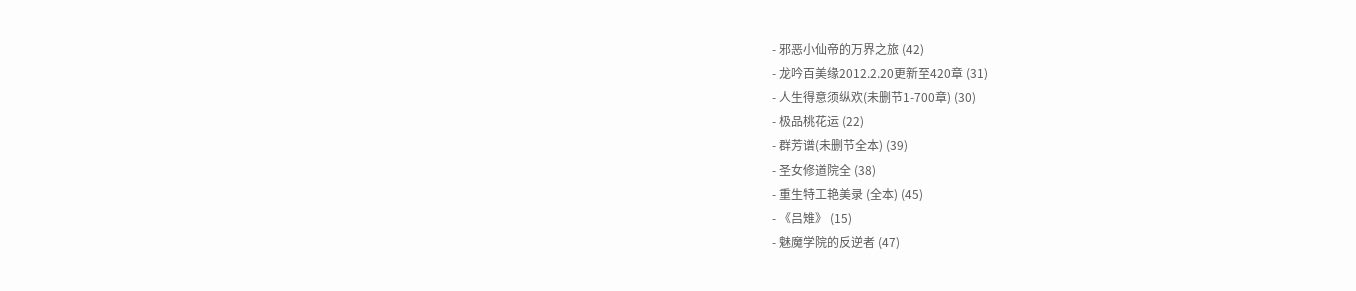- 邪恶小仙帝的万界之旅 (42)
- 龙吟百美缘2012.2.20更新至420章 (31)
- 人生得意须纵欢(未删节1-700章) (30)
- 极品桃花运 (22)
- 群芳谱(未删节全本) (39)
- 圣女修道院全 (38)
- 重生特工艳美录 (全本) (45)
- 《吕雉》 (15)
- 魅魔学院的反逆者 (47)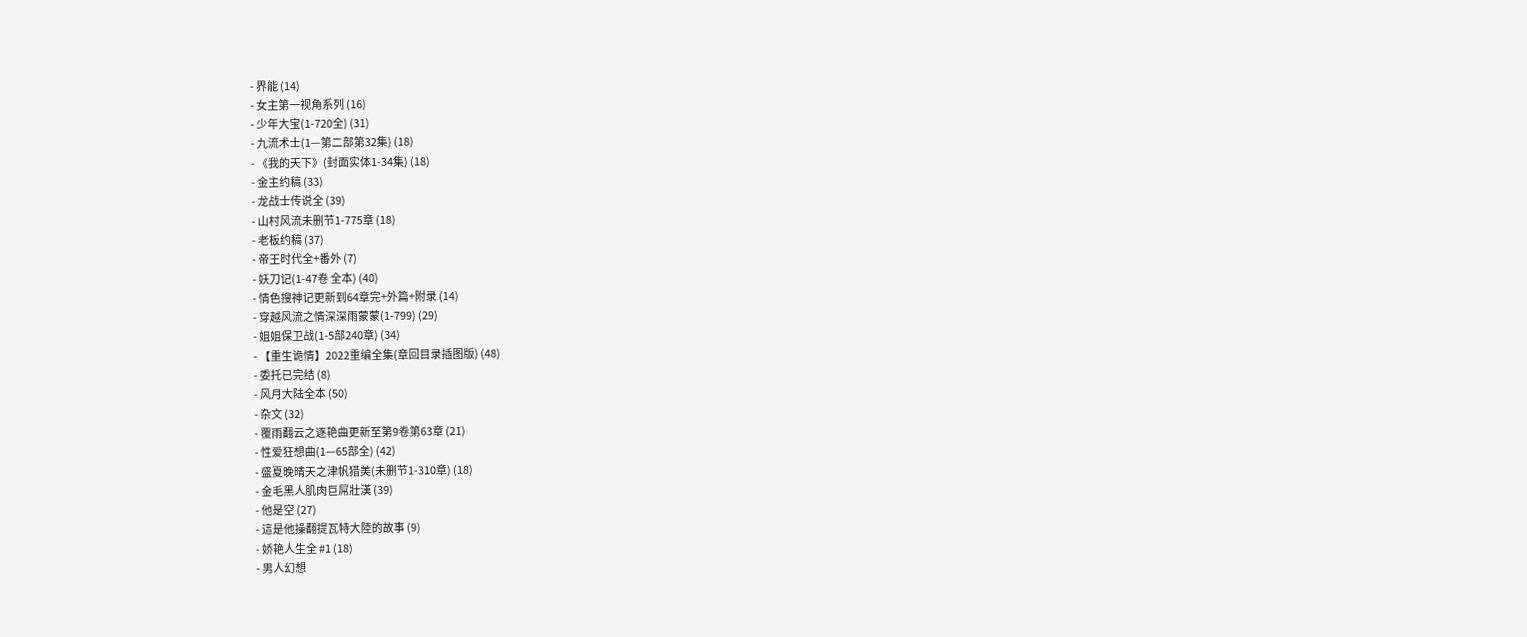- 界能 (14)
- 女主第一视角系列 (16)
- 少年大宝(1-720全) (31)
- 九流术士(1—第二部第32集) (18)
- 《我的天下》(封面实体1-34集) (18)
- 金主约稿 (33)
- 龙战士传说全 (39)
- 山村风流未删节1-775章 (18)
- 老板约稿 (37)
- 帝王时代全+番外 (7)
- 妖刀记(1-47卷 全本) (40)
- 情色搜神记更新到64章完+外篇+附录 (14)
- 穿越风流之情深深雨蒙蒙(1-799) (29)
- 姐姐保卫战(1-5部240章) (34)
- 【重生诡情】2022重编全集(章回目录插图版) (48)
- 委托已完结 (8)
- 风月大陆全本 (50)
- 杂文 (32)
- 覆雨翻云之逐艳曲更新至第9卷第63章 (21)
- 性爱狂想曲(1—65部全) (42)
- 盛夏晚晴天之津帆猎美(未删节1-310章) (18)
- 金毛黑人肌肉巨屌壯漢 (39)
- 他是空 (27)
- 這是他操翻提瓦特大陸的故事 (9)
- 娇艳人生全 #1 (18)
- 男人幻想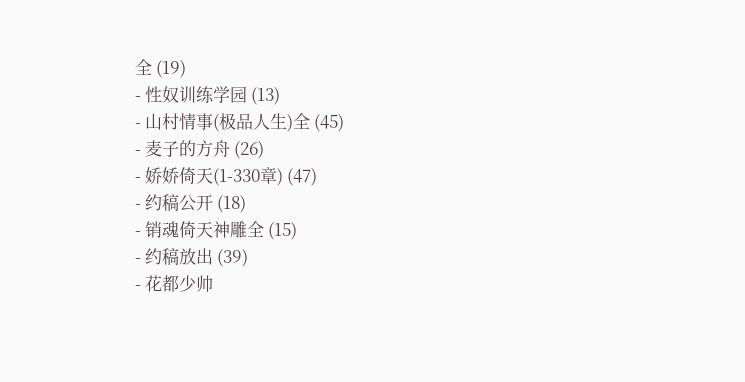全 (19)
- 性奴训练学园 (13)
- 山村情事(极品人生)全 (45)
- 麦子的方舟 (26)
- 娇娇倚天(1-330章) (47)
- 约稿公开 (18)
- 销魂倚天神雕全 (15)
- 约稿放出 (39)
- 花都少帅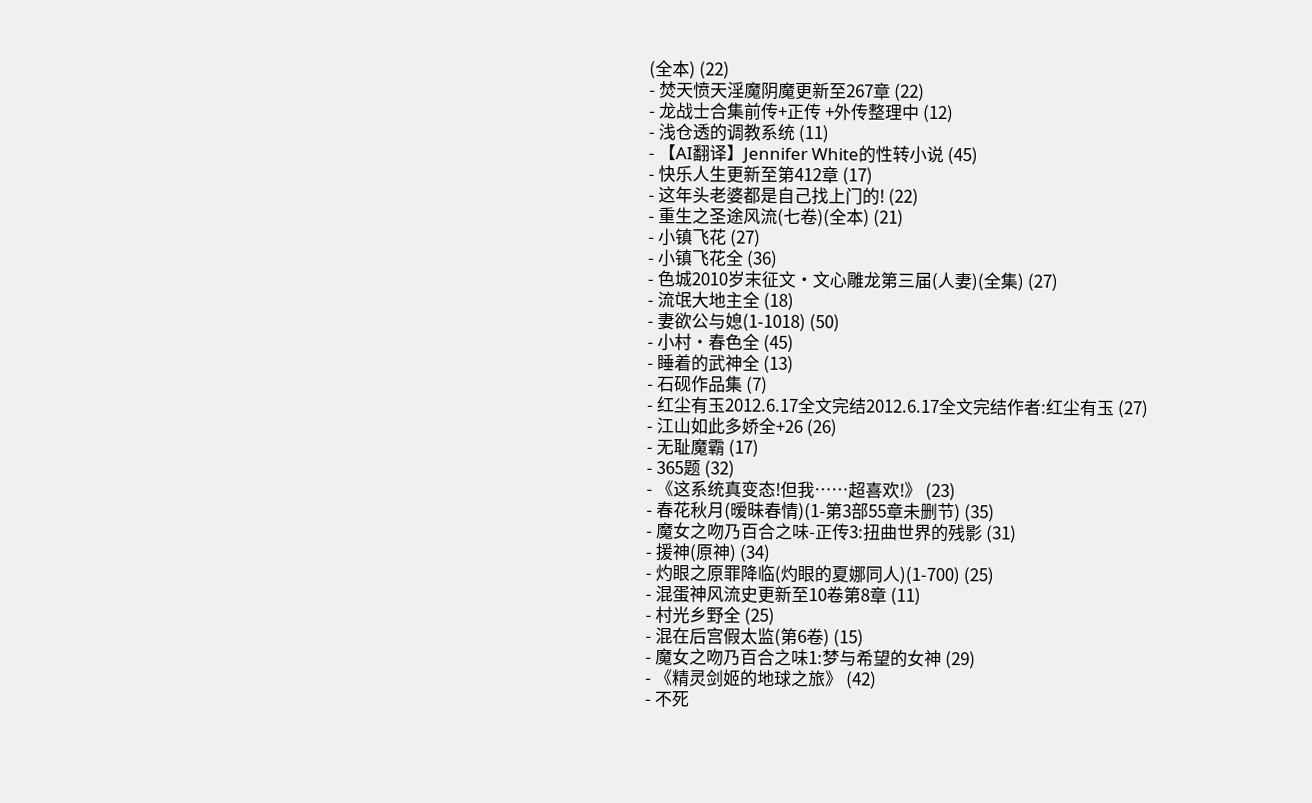(全本) (22)
- 焚天愤天淫魔阴魔更新至267章 (22)
- 龙战士合集前传+正传 +外传整理中 (12)
- 浅仓透的调教系统 (11)
- 【AI翻译】Jennifer White的性转小说 (45)
- 快乐人生更新至第412章 (17)
- 这年头老婆都是自己找上门的! (22)
- 重生之圣途风流(七卷)(全本) (21)
- 小镇飞花 (27)
- 小镇飞花全 (36)
- 色城2010岁末征文·文心雕龙第三届(人妻)(全集) (27)
- 流氓大地主全 (18)
- 妻欲公与媳(1-1018) (50)
- 小村·春色全 (45)
- 睡着的武神全 (13)
- 石砚作品集 (7)
- 红尘有玉2012.6.17全文完结2012.6.17全文完结作者:红尘有玉 (27)
- 江山如此多娇全+26 (26)
- 无耻魔霸 (17)
- 365题 (32)
- 《这系统真变态!但我……超喜欢!》 (23)
- 春花秋月(暧昧春情)(1-第3部55章未删节) (35)
- 魔女之吻乃百合之味-正传3:扭曲世界的残影 (31)
- 援神(原神) (34)
- 灼眼之原罪降临(灼眼的夏娜同人)(1-700) (25)
- 混蛋神风流史更新至10卷第8章 (11)
- 村光乡野全 (25)
- 混在后宫假太监(第6卷) (15)
- 魔女之吻乃百合之味1:梦与希望的女神 (29)
- 《精灵剑姬的地球之旅》 (42)
- 不死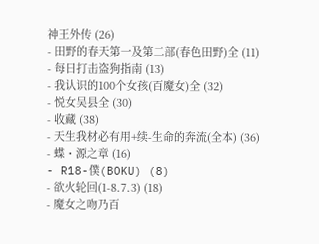神王外传 (26)
- 田野的春天第一及第二部(春色田野)全 (11)
- 每日打击盗狗指南 (13)
- 我认识的100个女孩(百魔女)全 (32)
- 悦女吴县全 (30)
- 收藏 (38)
- 天生我材必有用+续-生命的奔流(全本) (36)
- 蝶・源之章 (16)
- R18-僕(BOKU) (8)
- 欲火轮回(1-8.7.3) (18)
- 魔女之吻乃百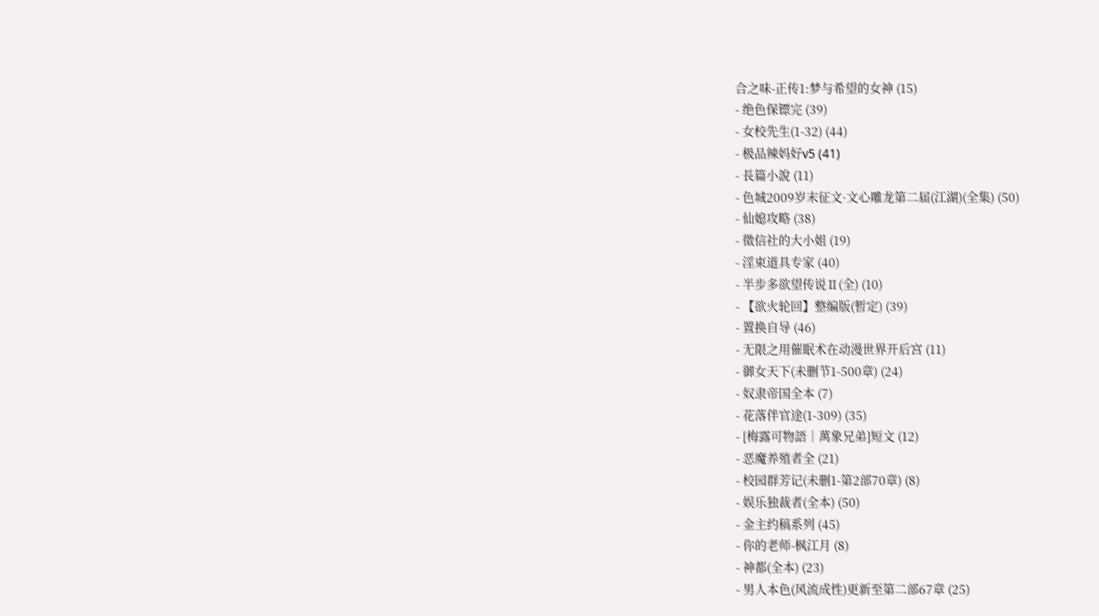合之味-正传1:梦与希望的女神 (15)
- 绝色保镖完 (39)
- 女校先生(1-32) (44)
- 极品辣妈好v5 (41)
- 長篇小說 (11)
- 色城2009岁末征文·文心雕龙第二届(江湖)(全集) (50)
- 仙媳攻略 (38)
- 徵信社的大小姐 (19)
- 淫束道具专家 (40)
- 半步多欲望传说Ⅱ(全) (10)
- 【欲火轮回】整编版(暂定) (39)
- 置换自导 (46)
- 无限之用催眠术在动漫世界开后宫 (11)
- 御女天下(未删节1-500章) (24)
- 奴隶帝国全本 (7)
- 花落伴官途(1-309) (35)
- [梅露可物語│萬象兄弟]短文 (12)
- 恶魔养殖者全 (21)
- 校园群芳记(未删1-第2部70章) (8)
- 娱乐独裁者(全本) (50)
- 金主约稿系列 (45)
- 你的老师-枫江月 (8)
- 神都(全本) (23)
- 男人本色(风流成性)更新至第二部67章 (25)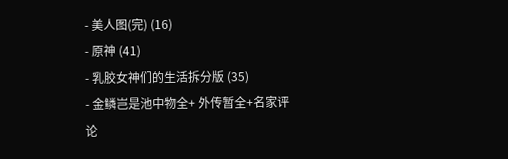- 美人图(完) (16)
- 原神 (41)
- 乳胶女神们的生活拆分版 (35)
- 金鳞岂是池中物全+ 外传暂全+名家评论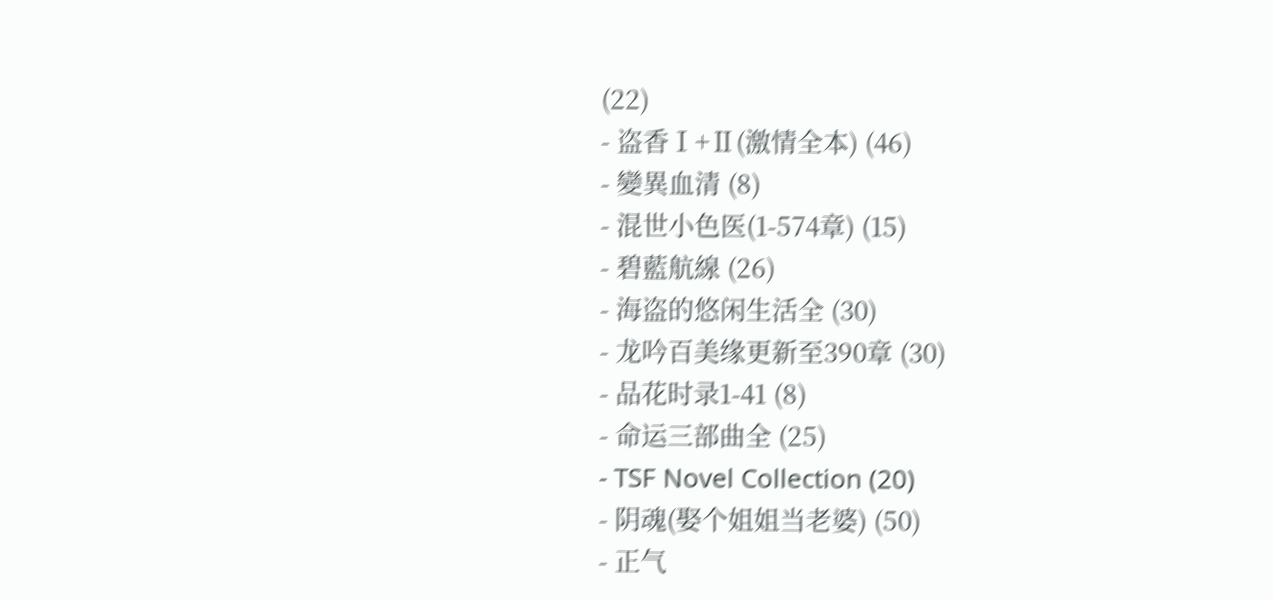(22)
- 盗香Ⅰ+Ⅱ(激情全本) (46)
- 變異血清 (8)
- 混世小色医(1-574章) (15)
- 碧藍航線 (26)
- 海盗的悠闲生活全 (30)
- 龙吟百美缘更新至390章 (30)
- 品花时录1-41 (8)
- 命运三部曲全 (25)
- TSF Novel Collection (20)
- 阴魂(娶个姐姐当老婆) (50)
- 正气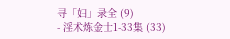寻「妇」录全 (9)
- 淫术炼金士1-33集 (33)